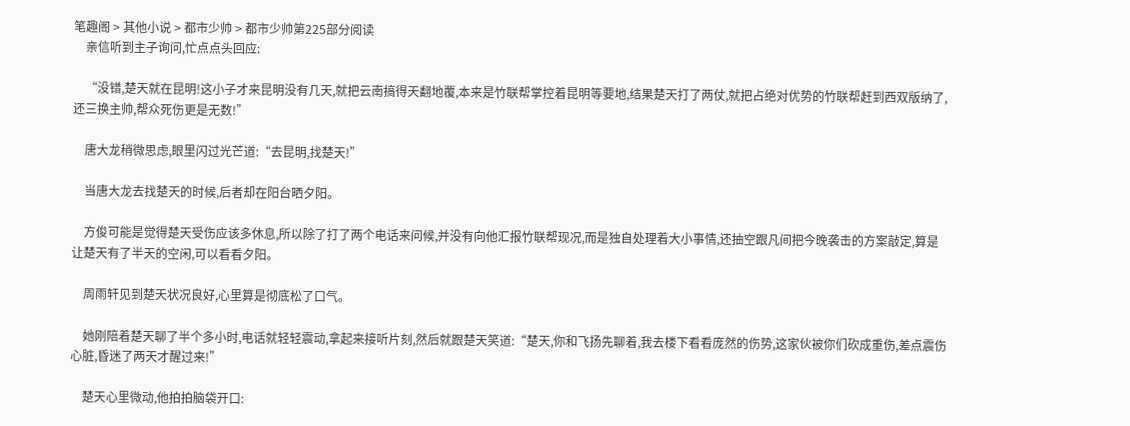笔趣阁 > 其他小说 > 都市少帅 > 都市少帅第225部分阅读
    亲信听到主子询问,忙点点头回应:

    “没错,楚天就在昆明!这小子才来昆明没有几天,就把云南搞得天翻地覆,本来是竹联帮掌控着昆明等要地,结果楚天打了两仗,就把占绝对优势的竹联帮赶到西双版纳了,还三换主帅,帮众死伤更是无数!”

    唐大龙稍微思虑,眼里闪过光芒道:“去昆明,找楚天!”

    当唐大龙去找楚天的时候,后者却在阳台晒夕阳。

    方俊可能是觉得楚天受伤应该多休息,所以除了打了两个电话来问候,并没有向他汇报竹联帮现况,而是独自处理着大小事情,还抽空跟凡间把今晚袭击的方案敲定,算是让楚天有了半天的空闲,可以看看夕阳。

    周雨轩见到楚天状况良好,心里算是彻底松了口气。

    她刚陪着楚天聊了半个多小时,电话就轻轻震动,拿起来接听片刻,然后就跟楚天笑道:“楚天,你和飞扬先聊着,我去楼下看看庞然的伤势,这家伙被你们砍成重伤,差点震伤心脏,昏迷了两天才醒过来!”

    楚天心里微动,他拍拍脑袋开口: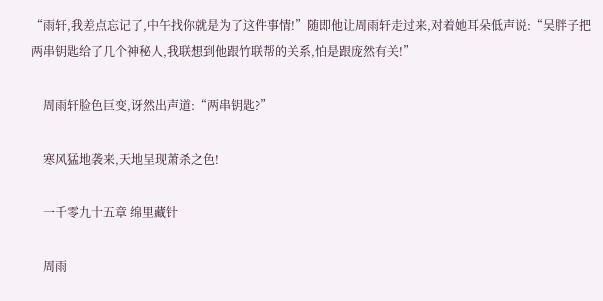“雨轩,我差点忘记了,中午找你就是为了这件事情!”随即他让周雨轩走过来,对着她耳朵低声说:“吴胖子把两串钥匙给了几个神秘人,我联想到他跟竹联帮的关系,怕是跟庞然有关!”

    周雨轩脸色巨变,讶然出声道:“两串钥匙?”

    寒风猛地袭来,天地呈现萧杀之色!

    一千零九十五章 绵里藏针

    周雨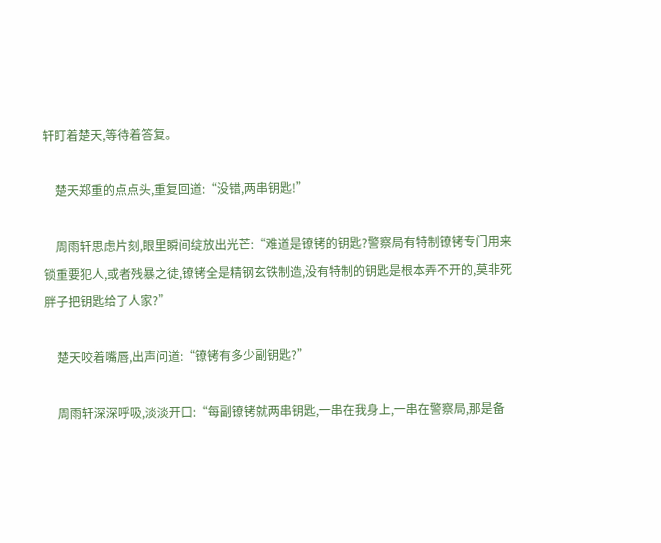轩盯着楚天,等待着答复。

    楚天郑重的点点头,重复回道:“没错,两串钥匙!”

    周雨轩思虑片刻,眼里瞬间绽放出光芒:“难道是镣铐的钥匙?警察局有特制镣铐专门用来锁重要犯人,或者残暴之徒,镣铐全是精钢玄铁制造,没有特制的钥匙是根本弄不开的,莫非死胖子把钥匙给了人家?”

    楚天咬着嘴唇,出声问道:“镣铐有多少副钥匙?”

    周雨轩深深呼吸,淡淡开口:“每副镣铐就两串钥匙,一串在我身上,一串在警察局,那是备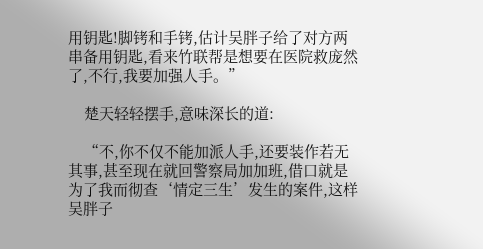用钥匙!脚铐和手铐,估计吴胖子给了对方两串备用钥匙,看来竹联帮是想要在医院救庞然了,不行,我要加强人手。”

    楚天轻轻摆手,意味深长的道:

    “不,你不仅不能加派人手,还要装作若无其事,甚至现在就回警察局加加班,借口就是为了我而彻查‘情定三生’发生的案件,这样吴胖子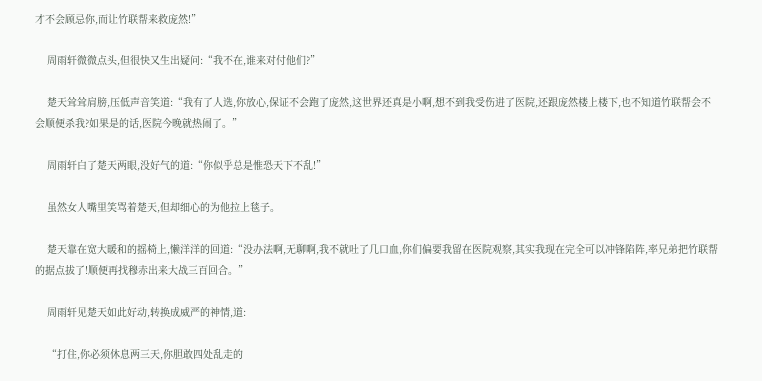才不会顾忌你,而让竹联帮来救庞然!”

    周雨轩微微点头,但很快又生出疑问:“我不在,谁来对付他们?”

    楚天耸耸肩膀,压低声音笑道:“我有了人选,你放心,保证不会跑了庞然,这世界还真是小啊,想不到我受伤进了医院,还跟庞然楼上楼下,也不知道竹联帮会不会顺便杀我?如果是的话,医院今晚就热闹了。”

    周雨轩白了楚天两眼,没好气的道:“你似乎总是惟恐天下不乱!”

    虽然女人嘴里笑骂着楚天,但却细心的为他拉上毯子。

    楚天靠在宽大暖和的摇椅上,懒洋洋的回道:“没办法啊,无聊啊,我不就吐了几口血,你们偏要我留在医院观察,其实我现在完全可以冲锋陷阵,率兄弟把竹联帮的据点拔了!顺便再找穆赤出来大战三百回合。”

    周雨轩见楚天如此好动,转换成威严的神情,道:

    “打住,你必须休息两三天,你胆敢四处乱走的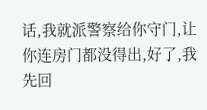话,我就派警察给你守门,让你连房门都没得出,好了,我先回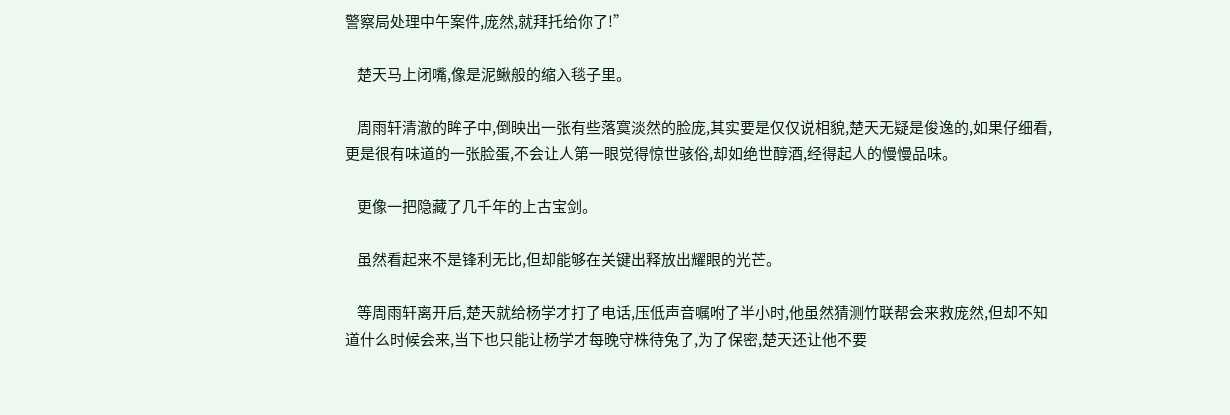警察局处理中午案件,庞然,就拜托给你了!”

    楚天马上闭嘴,像是泥鳅般的缩入毯子里。

    周雨轩清澈的眸子中,倒映出一张有些落寞淡然的脸庞,其实要是仅仅说相貌,楚天无疑是俊逸的,如果仔细看,更是很有味道的一张脸蛋,不会让人第一眼觉得惊世骇俗,却如绝世醇酒,经得起人的慢慢品味。

    更像一把隐藏了几千年的上古宝剑。

    虽然看起来不是锋利无比,但却能够在关键出释放出耀眼的光芒。

    等周雨轩离开后,楚天就给杨学才打了电话,压低声音嘱咐了半小时,他虽然猜测竹联帮会来救庞然,但却不知道什么时候会来,当下也只能让杨学才每晚守株待兔了,为了保密,楚天还让他不要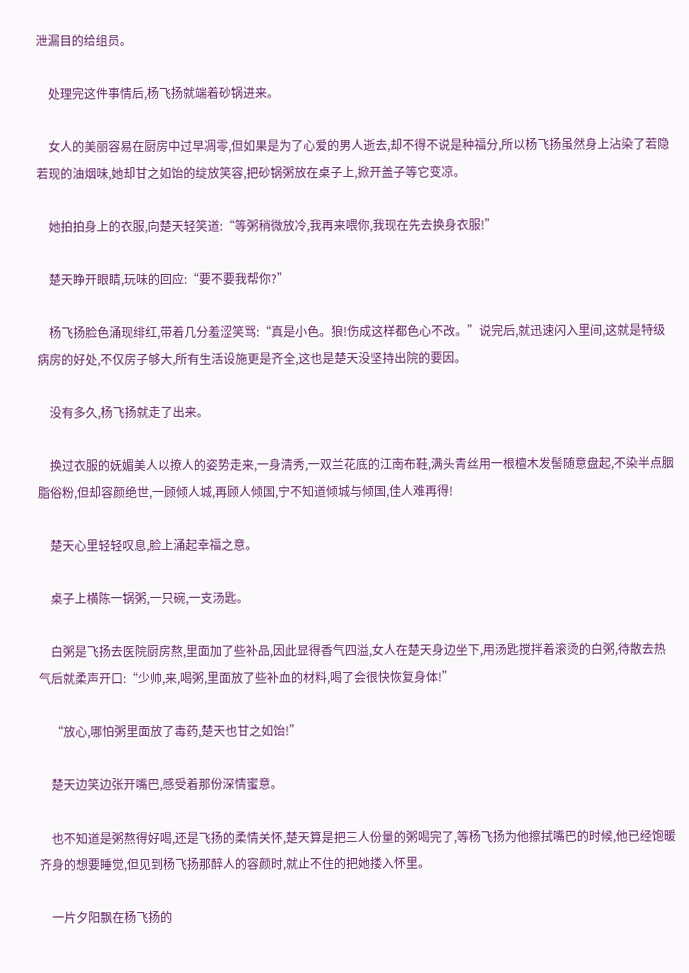泄漏目的给组员。

    处理完这件事情后,杨飞扬就端着砂锅进来。

    女人的美丽容易在厨房中过早凋零,但如果是为了心爱的男人逝去,却不得不说是种福分,所以杨飞扬虽然身上沾染了若隐若现的油烟味,她却甘之如饴的绽放笑容,把砂锅粥放在桌子上,掀开盖子等它变凉。

    她拍拍身上的衣服,向楚天轻笑道:“等粥稍微放冷,我再来喂你,我现在先去换身衣服!”

    楚天睁开眼睛,玩味的回应:“要不要我帮你?”

    杨飞扬脸色涌现绯红,带着几分羞涩笑骂:“真是小色。狼!伤成这样都色心不改。”说完后,就迅速闪入里间,这就是特级病房的好处,不仅房子够大,所有生活设施更是齐全,这也是楚天没坚持出院的要因。

    没有多久,杨飞扬就走了出来。

    换过衣服的妩媚美人以撩人的姿势走来,一身清秀,一双兰花底的江南布鞋,满头青丝用一根檀木发髻随意盘起,不染半点胭脂俗粉,但却容颜绝世,一顾倾人城,再顾人倾国,宁不知道倾城与倾国,佳人难再得!

    楚天心里轻轻叹息,脸上涌起幸福之意。

    桌子上横陈一锅粥,一只碗,一支汤匙。

    白粥是飞扬去医院厨房熬,里面加了些补品,因此显得香气四溢,女人在楚天身边坐下,用汤匙搅拌着滚烫的白粥,待散去热气后就柔声开口:“少帅,来,喝粥,里面放了些补血的材料,喝了会很快恢复身体!”

    “放心,哪怕粥里面放了毒药,楚天也甘之如饴!”

    楚天边笑边张开嘴巴,感受着那份深情蜜意。

    也不知道是粥熬得好喝,还是飞扬的柔情关怀,楚天算是把三人份量的粥喝完了,等杨飞扬为他擦拭嘴巴的时候,他已经饱暖齐身的想要睡觉,但见到杨飞扬那醉人的容颜时,就止不住的把她搂入怀里。

    一片夕阳飘在杨飞扬的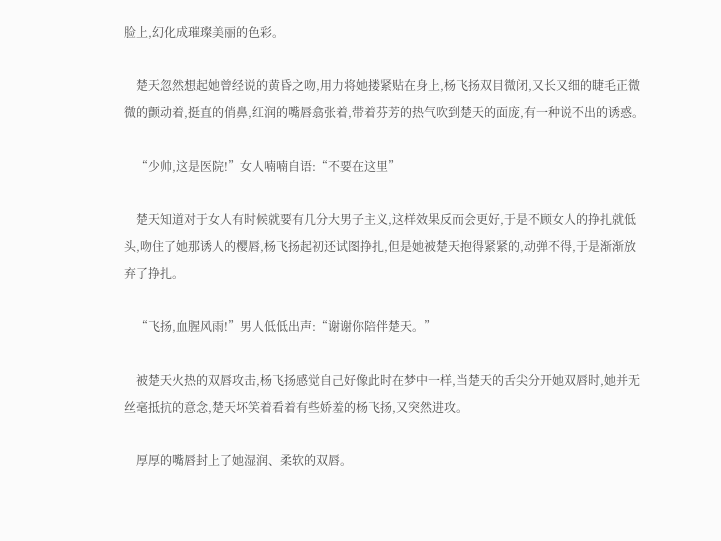脸上,幻化成璀璨美丽的色彩。

    楚天忽然想起她曾经说的黄昏之吻,用力将她搂紧贴在身上,杨飞扬双目微闭,又长又细的睫毛正微微的颤动着,挺直的俏鼻,红润的嘴唇翕张着,带着芬芳的热气吹到楚天的面庞,有一种说不出的诱惑。

    “少帅,这是医院!”女人喃喃自语:“不要在这里”

    楚天知道对于女人有时候就要有几分大男子主义,这样效果反而会更好,于是不顾女人的挣扎就低头,吻住了她那诱人的樱唇,杨飞扬起初还试图挣扎,但是她被楚天抱得紧紧的,动弹不得,于是渐渐放弃了挣扎。

    “飞扬,血腥风雨!”男人低低出声:“谢谢你陪伴楚天。”

    被楚天火热的双唇攻击,杨飞扬感觉自己好像此时在梦中一样,当楚天的舌尖分开她双唇时,她并无丝毫抵抗的意念,楚天坏笑着看着有些娇羞的杨飞扬,又突然进攻。

    厚厚的嘴唇封上了她湿润、柔软的双唇。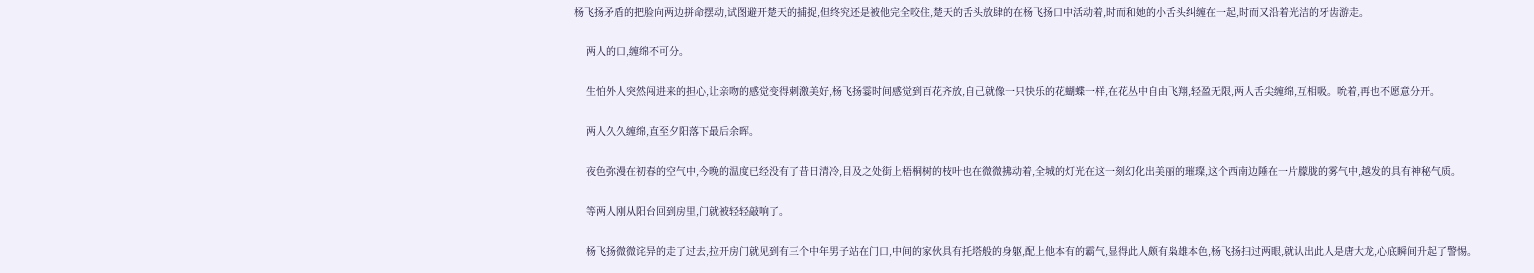杨飞扬矛盾的把脸向两边拼命摆动,试图避开楚天的捕捉,但终究还是被他完全咬住,楚天的舌头放肆的在杨飞扬口中活动着,时而和她的小舌头纠缠在一起,时而又沿着光洁的牙齿游走。

    两人的口,缠绵不可分。

    生怕外人突然闯进来的担心,让亲吻的感觉变得刺激美好,杨飞扬霎时间感觉到百花齐放,自己就像一只快乐的花蝴蝶一样,在花丛中自由飞翔,轻盈无限,两人舌尖缠绵,互相吸。吮着,再也不愿意分开。

    两人久久缠绵,直至夕阳落下最后余晖。

    夜色弥漫在初春的空气中,今晚的温度已经没有了昔日清冷,目及之处街上梧桐树的枝叶也在微微拂动着,全城的灯光在这一刻幻化出美丽的璀璨,这个西南边陲在一片朦胧的雾气中,越发的具有神秘气质。

    等两人刚从阳台回到房里,门就被轻轻敲响了。

    杨飞扬微微诧异的走了过去,拉开房门就见到有三个中年男子站在门口,中间的家伙具有托塔般的身躯,配上他本有的霸气,显得此人颇有枭雄本色,杨飞扬扫过两眼,就认出此人是唐大龙,心底瞬间升起了警惕。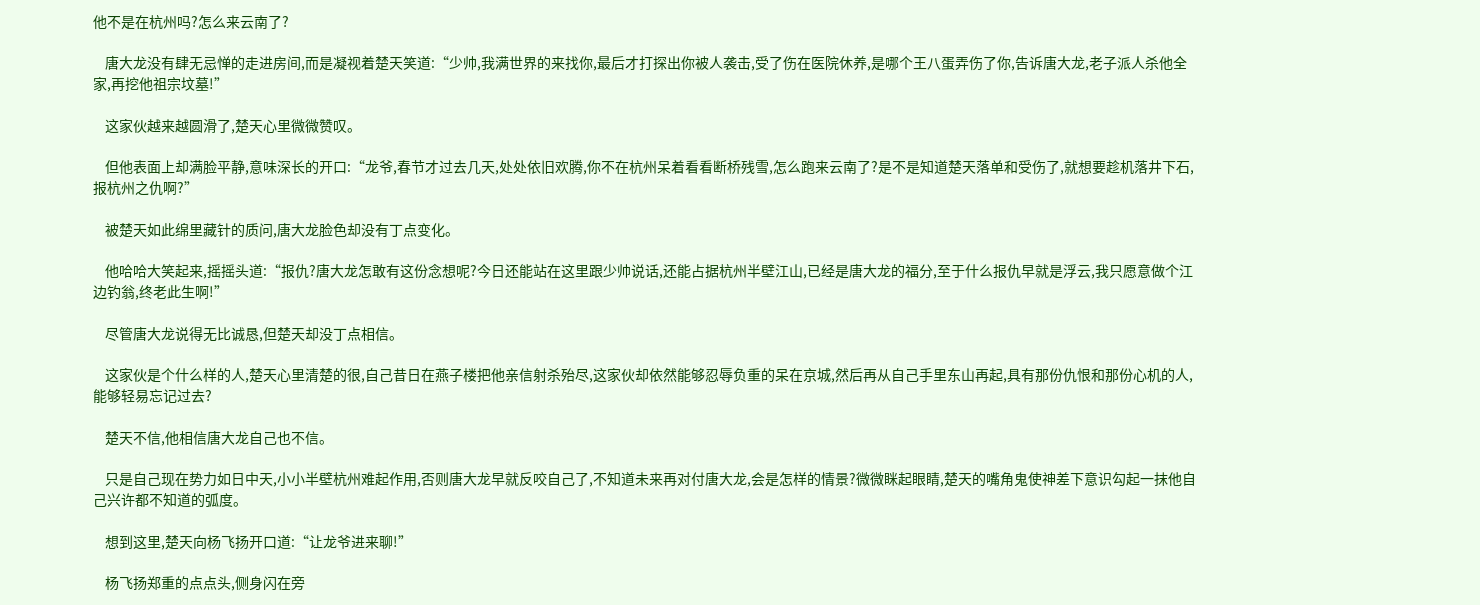他不是在杭州吗?怎么来云南了?

    唐大龙没有肆无忌惮的走进房间,而是凝视着楚天笑道:“少帅,我满世界的来找你,最后才打探出你被人袭击,受了伤在医院休养,是哪个王八蛋弄伤了你,告诉唐大龙,老子派人杀他全家,再挖他祖宗坟墓!”

    这家伙越来越圆滑了,楚天心里微微赞叹。

    但他表面上却满脸平静,意味深长的开口:“龙爷,春节才过去几天,处处依旧欢腾,你不在杭州呆着看看断桥残雪,怎么跑来云南了?是不是知道楚天落单和受伤了,就想要趁机落井下石,报杭州之仇啊?”

    被楚天如此绵里藏针的质问,唐大龙脸色却没有丁点变化。

    他哈哈大笑起来,摇摇头道:“报仇?唐大龙怎敢有这份念想呢?今日还能站在这里跟少帅说话,还能占据杭州半壁江山,已经是唐大龙的福分,至于什么报仇早就是浮云,我只愿意做个江边钓翁,终老此生啊!”

    尽管唐大龙说得无比诚恳,但楚天却没丁点相信。

    这家伙是个什么样的人,楚天心里清楚的很,自己昔日在燕子楼把他亲信射杀殆尽,这家伙却依然能够忍辱负重的呆在京城,然后再从自己手里东山再起,具有那份仇恨和那份心机的人,能够轻易忘记过去?

    楚天不信,他相信唐大龙自己也不信。

    只是自己现在势力如日中天,小小半壁杭州难起作用,否则唐大龙早就反咬自己了,不知道未来再对付唐大龙,会是怎样的情景?微微眯起眼睛,楚天的嘴角鬼使神差下意识勾起一抹他自己兴许都不知道的弧度。

    想到这里,楚天向杨飞扬开口道:“让龙爷进来聊!”

    杨飞扬郑重的点点头,侧身闪在旁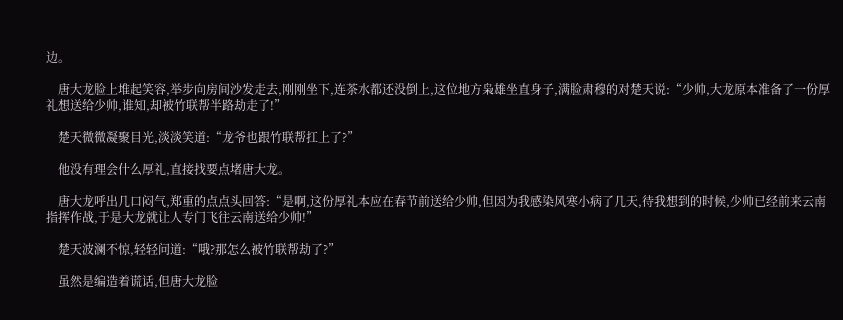边。

    唐大龙脸上堆起笑容,举步向房间沙发走去,刚刚坐下,连茶水都还没倒上,这位地方枭雄坐直身子,满脸肃穆的对楚天说:“少帅,大龙原本准备了一份厚礼想送给少帅,谁知,却被竹联帮半路劫走了!”

    楚天微微凝聚目光,淡淡笑道:“龙爷也跟竹联帮扛上了?”

    他没有理会什么厚礼,直接找要点堵唐大龙。

    唐大龙呼出几口闷气,郑重的点点头回答:“是啊,这份厚礼本应在春节前送给少帅,但因为我感染风寒小病了几天,待我想到的时候,少帅已经前来云南指挥作战,于是大龙就让人专门飞往云南送给少帅!”

    楚天波澜不惊,轻轻问道:“哦?那怎么被竹联帮劫了?”

    虽然是编造着谎话,但唐大龙脸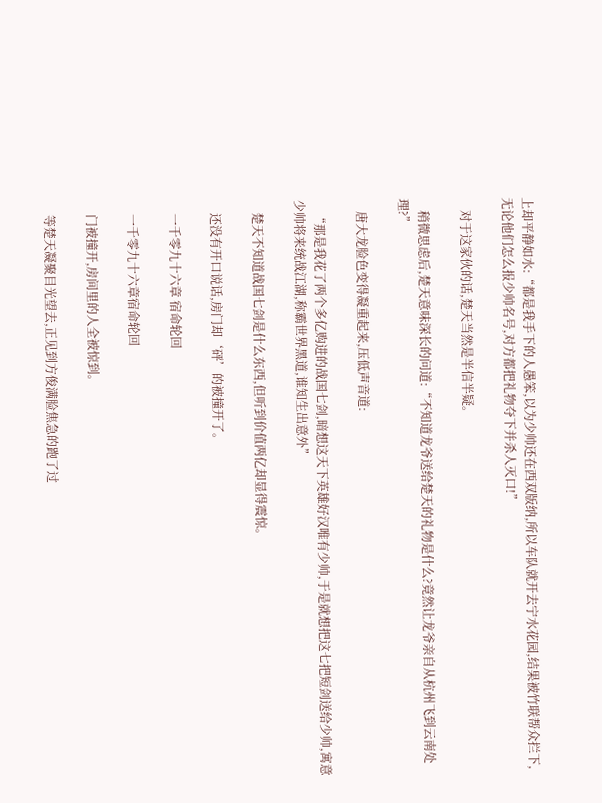上却平静如水:“都是我手下的人愚笨,以为少帅还在西双版纳,所以车队就开去宁水花园,结果被竹联帮众拦下,无论他们怎么报少帅名号,对方都把礼物夺下并杀人灭口!”

    对于这家伙的话,楚天当然是半信半疑。

    稍微思虑后,楚天意味深长的问道:“不知道龙爷送给楚天的礼物是什么?竟然让龙爷亲自从杭州飞到云南处理?”

    唐大龙脸色变得凝重起来,压低声音道:

    “那是我花了两个多亿购进的战国七剑,暗想这天下英雄好汉唯有少帅,于是就想把这七把短剑送给少帅,寓意少帅将来统战江湖,称霸世界黑道,谁知生出意外”

    楚天不知道战国七剑是什么东西,但听到价值两亿却显得震惊。

    还没有开口说话,房门却‘砰’的被撞开了。

    一千零九十六章 宿命轮回

    一千零九十六章宿命轮回

    门被撞开,房间里的人全被惊到。

    等楚天凝聚目光望去,正见到方俊满脸焦急的跑了过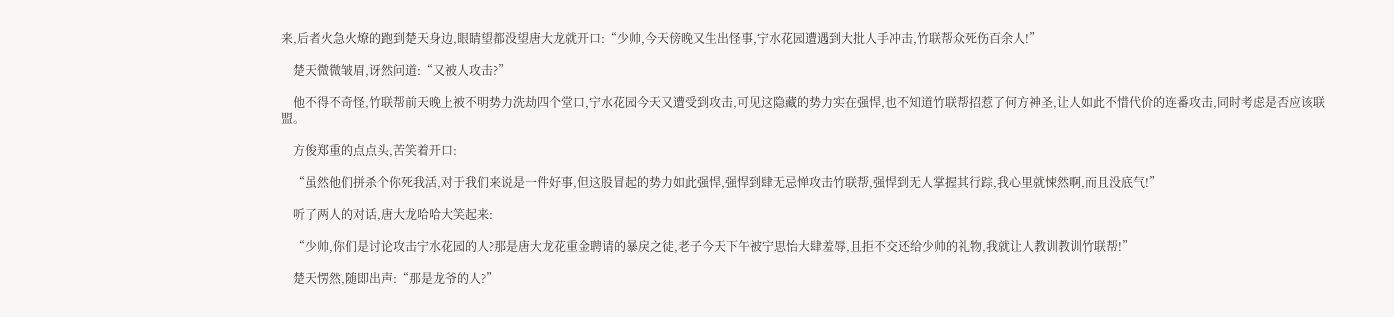来,后者火急火燎的跑到楚天身边,眼睛望都没望唐大龙就开口:“少帅,今天傍晚又生出怪事,宁水花园遭遇到大批人手冲击,竹联帮众死伤百余人!”

    楚天微微皱眉,讶然问道:“又被人攻击?”

    他不得不奇怪,竹联帮前天晚上被不明势力洗劫四个堂口,宁水花园今天又遭受到攻击,可见这隐藏的势力实在强悍,也不知道竹联帮招惹了何方神圣,让人如此不惜代价的连番攻击,同时考虑是否应该联盟。

    方俊郑重的点点头,苦笑着开口:

    “虽然他们拼杀个你死我活,对于我们来说是一件好事,但这股冒起的势力如此强悍,强悍到肆无忌惮攻击竹联帮,强悍到无人掌握其行踪,我心里就悚然啊,而且没底气!”

    听了两人的对话,唐大龙哈哈大笑起来:

    “少帅,你们是讨论攻击宁水花园的人?那是唐大龙花重金聘请的暴戾之徒,老子今天下午被宁思怡大肆羞辱,且拒不交还给少帅的礼物,我就让人教训教训竹联帮!”

    楚天愣然,随即出声:“那是龙爷的人?”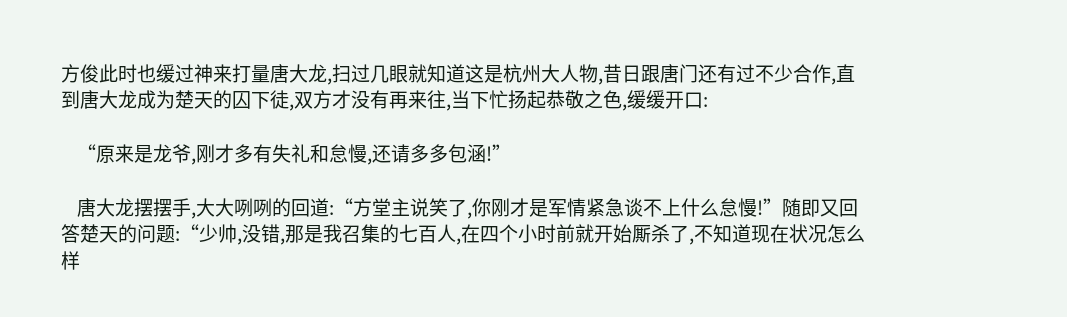方俊此时也缓过神来打量唐大龙,扫过几眼就知道这是杭州大人物,昔日跟唐门还有过不少合作,直到唐大龙成为楚天的囚下徒,双方才没有再来往,当下忙扬起恭敬之色,缓缓开口:

    “原来是龙爷,刚才多有失礼和怠慢,还请多多包涵!”

    唐大龙摆摆手,大大咧咧的回道:“方堂主说笑了,你刚才是军情紧急谈不上什么怠慢!”随即又回答楚天的问题:“少帅,没错,那是我召集的七百人,在四个小时前就开始厮杀了,不知道现在状况怎么样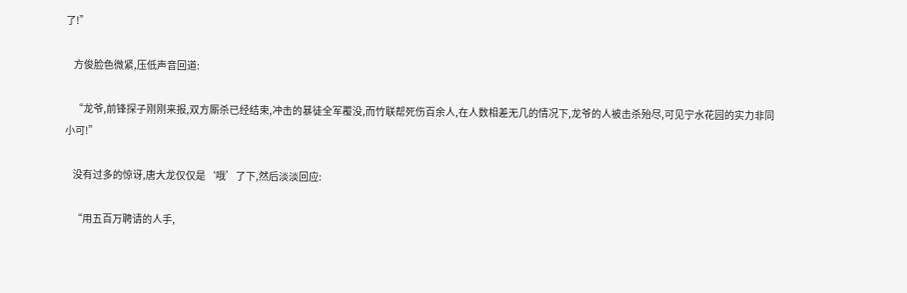了!”

    方俊脸色微紧,压低声音回道:

    “龙爷,前锋探子刚刚来报,双方厮杀已经结束,冲击的暴徒全军覆没,而竹联帮死伤百余人,在人数相差无几的情况下,龙爷的人被击杀殆尽,可见宁水花园的实力非同小可!”

    没有过多的惊讶,唐大龙仅仅是‘哦’了下,然后淡淡回应:

    “用五百万聘请的人手,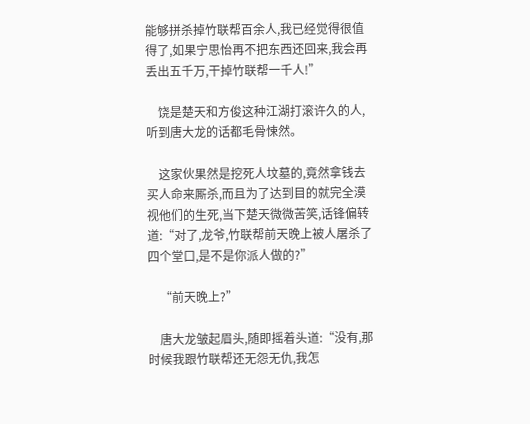能够拼杀掉竹联帮百余人,我已经觉得很值得了,如果宁思怡再不把东西还回来,我会再丢出五千万,干掉竹联帮一千人!”

    饶是楚天和方俊这种江湖打滚许久的人,听到唐大龙的话都毛骨悚然。

    这家伙果然是挖死人坟墓的,竟然拿钱去买人命来厮杀,而且为了达到目的就完全漠视他们的生死,当下楚天微微苦笑,话锋偏转道:“对了,龙爷,竹联帮前天晚上被人屠杀了四个堂口,是不是你派人做的?”

    “前天晚上?”

    唐大龙皱起眉头,随即摇着头道:“没有,那时候我跟竹联帮还无怨无仇,我怎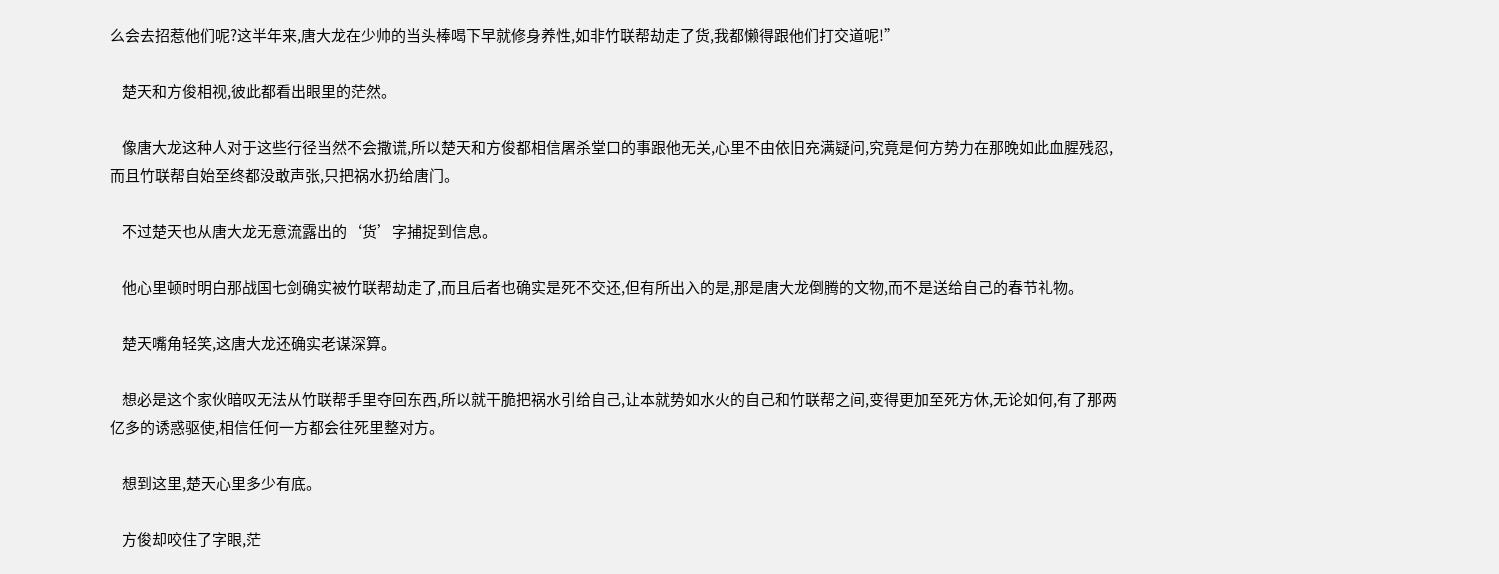么会去招惹他们呢?这半年来,唐大龙在少帅的当头棒喝下早就修身养性,如非竹联帮劫走了货,我都懒得跟他们打交道呢!”

    楚天和方俊相视,彼此都看出眼里的茫然。

    像唐大龙这种人对于这些行径当然不会撒谎,所以楚天和方俊都相信屠杀堂口的事跟他无关,心里不由依旧充满疑问,究竟是何方势力在那晚如此血腥残忍,而且竹联帮自始至终都没敢声张,只把祸水扔给唐门。

    不过楚天也从唐大龙无意流露出的‘货’字捕捉到信息。

    他心里顿时明白那战国七剑确实被竹联帮劫走了,而且后者也确实是死不交还,但有所出入的是,那是唐大龙倒腾的文物,而不是送给自己的春节礼物。

    楚天嘴角轻笑,这唐大龙还确实老谋深算。

    想必是这个家伙暗叹无法从竹联帮手里夺回东西,所以就干脆把祸水引给自己,让本就势如水火的自己和竹联帮之间,变得更加至死方休,无论如何,有了那两亿多的诱惑驱使,相信任何一方都会往死里整对方。

    想到这里,楚天心里多少有底。

    方俊却咬住了字眼,茫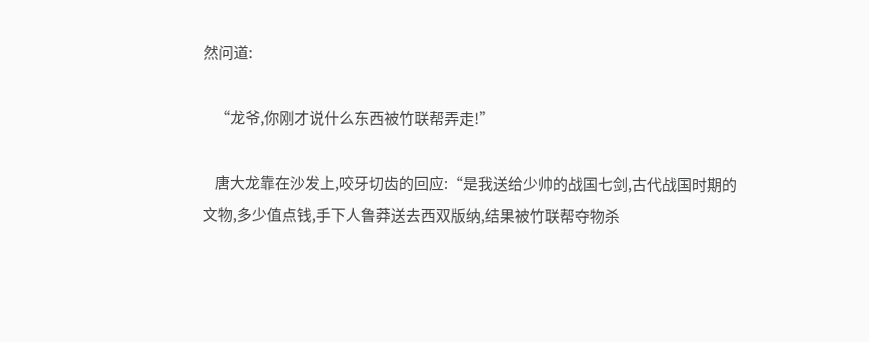然问道:

    “龙爷,你刚才说什么东西被竹联帮弄走!”

    唐大龙靠在沙发上,咬牙切齿的回应:“是我送给少帅的战国七剑,古代战国时期的文物,多少值点钱,手下人鲁莽送去西双版纳,结果被竹联帮夺物杀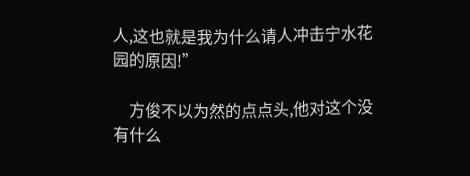人,这也就是我为什么请人冲击宁水花园的原因!”

    方俊不以为然的点点头,他对这个没有什么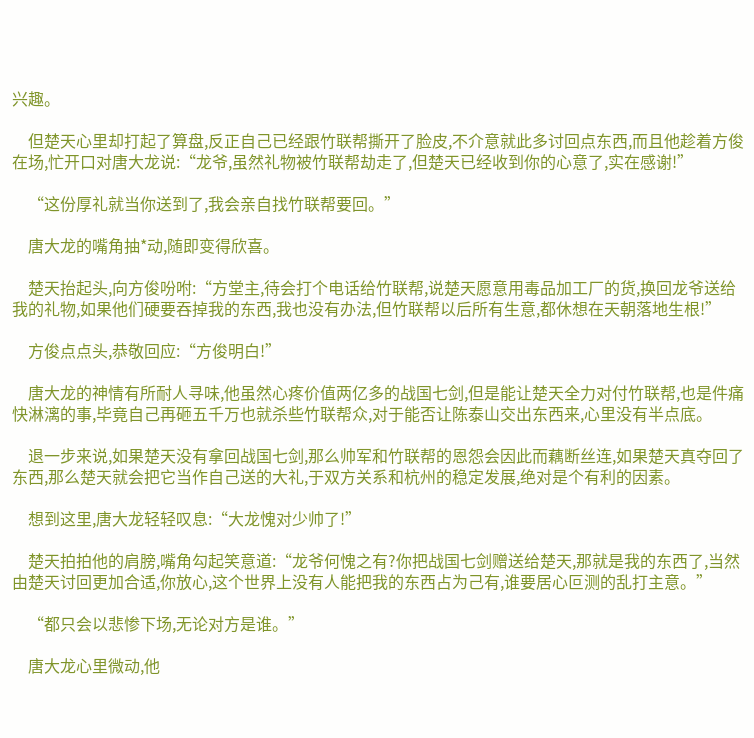兴趣。

    但楚天心里却打起了算盘,反正自己已经跟竹联帮撕开了脸皮,不介意就此多讨回点东西,而且他趁着方俊在场,忙开口对唐大龙说:“龙爷,虽然礼物被竹联帮劫走了,但楚天已经收到你的心意了,实在感谢!”

    “这份厚礼就当你送到了,我会亲自找竹联帮要回。”

    唐大龙的嘴角抽*动,随即变得欣喜。

    楚天抬起头,向方俊吩咐:“方堂主,待会打个电话给竹联帮,说楚天愿意用毒品加工厂的货,换回龙爷送给我的礼物,如果他们硬要吞掉我的东西,我也没有办法,但竹联帮以后所有生意,都休想在天朝落地生根!”

    方俊点点头,恭敬回应:“方俊明白!”

    唐大龙的神情有所耐人寻味,他虽然心疼价值两亿多的战国七剑,但是能让楚天全力对付竹联帮,也是件痛快淋漓的事,毕竟自己再砸五千万也就杀些竹联帮众,对于能否让陈泰山交出东西来,心里没有半点底。

    退一步来说,如果楚天没有拿回战国七剑,那么帅军和竹联帮的恩怨会因此而藕断丝连,如果楚天真夺回了东西,那么楚天就会把它当作自己送的大礼,于双方关系和杭州的稳定发展,绝对是个有利的因素。

    想到这里,唐大龙轻轻叹息:“大龙愧对少帅了!”

    楚天拍拍他的肩膀,嘴角勾起笑意道:“龙爷何愧之有?你把战国七剑赠送给楚天,那就是我的东西了,当然由楚天讨回更加合适,你放心,这个世界上没有人能把我的东西占为己有,谁要居心叵测的乱打主意。”

    “都只会以悲惨下场,无论对方是谁。”

    唐大龙心里微动,他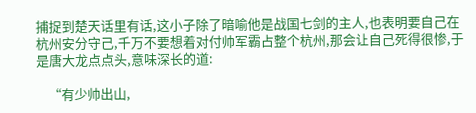捕捉到楚天话里有话,这小子除了暗喻他是战国七剑的主人,也表明要自己在杭州安分守己,千万不要想着对付帅军霸占整个杭州,那会让自己死得很惨,于是唐大龙点点头,意味深长的道:

    “有少帅出山,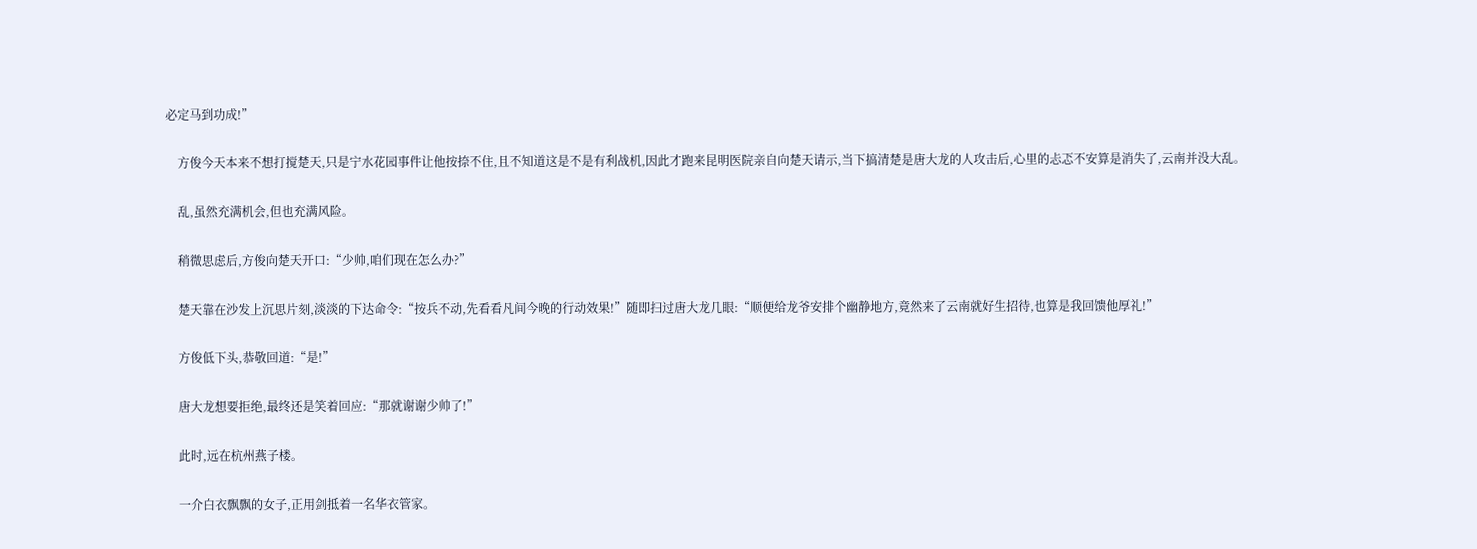必定马到功成!”

    方俊今天本来不想打搅楚天,只是宁水花园事件让他按捺不住,且不知道这是不是有利战机,因此才跑来昆明医院亲自向楚天请示,当下搞清楚是唐大龙的人攻击后,心里的忐忑不安算是消失了,云南并没大乱。

    乱,虽然充满机会,但也充满风险。

    稍微思虑后,方俊向楚天开口:“少帅,咱们现在怎么办?”

    楚天靠在沙发上沉思片刻,淡淡的下达命令:“按兵不动,先看看凡间今晚的行动效果!”随即扫过唐大龙几眼:“顺便给龙爷安排个幽静地方,竟然来了云南就好生招待,也算是我回馈他厚礼!”

    方俊低下头,恭敬回道:“是!”

    唐大龙想要拒绝,最终还是笑着回应:“那就谢谢少帅了!”

    此时,远在杭州燕子楼。

    一介白衣飘飘的女子,正用剑抵着一名华衣管家。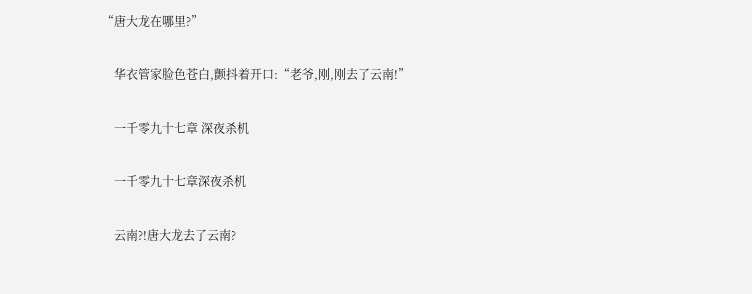“唐大龙在哪里?”

    华衣管家脸色苍白,颤抖着开口:“老爷,刚,刚去了云南!”

    一千零九十七章 深夜杀机

    一千零九十七章深夜杀机

    云南?!唐大龙去了云南?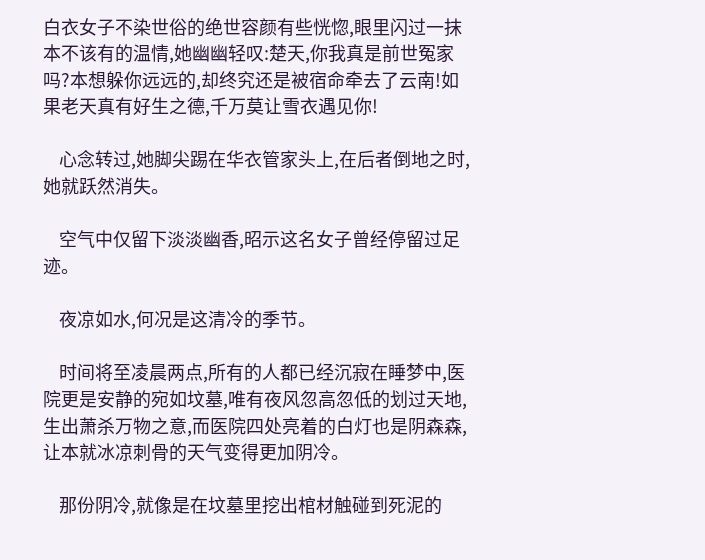白衣女子不染世俗的绝世容颜有些恍惚,眼里闪过一抹本不该有的温情,她幽幽轻叹:楚天,你我真是前世冤家吗?本想躲你远远的,却终究还是被宿命牵去了云南!如果老天真有好生之德,千万莫让雪衣遇见你!

    心念转过,她脚尖踢在华衣管家头上,在后者倒地之时,她就跃然消失。

    空气中仅留下淡淡幽香,昭示这名女子曾经停留过足迹。

    夜凉如水,何况是这清冷的季节。

    时间将至凌晨两点,所有的人都已经沉寂在睡梦中,医院更是安静的宛如坟墓,唯有夜风忽高忽低的划过天地,生出萧杀万物之意,而医院四处亮着的白灯也是阴森森,让本就冰凉刺骨的天气变得更加阴冷。

    那份阴冷,就像是在坟墓里挖出棺材触碰到死泥的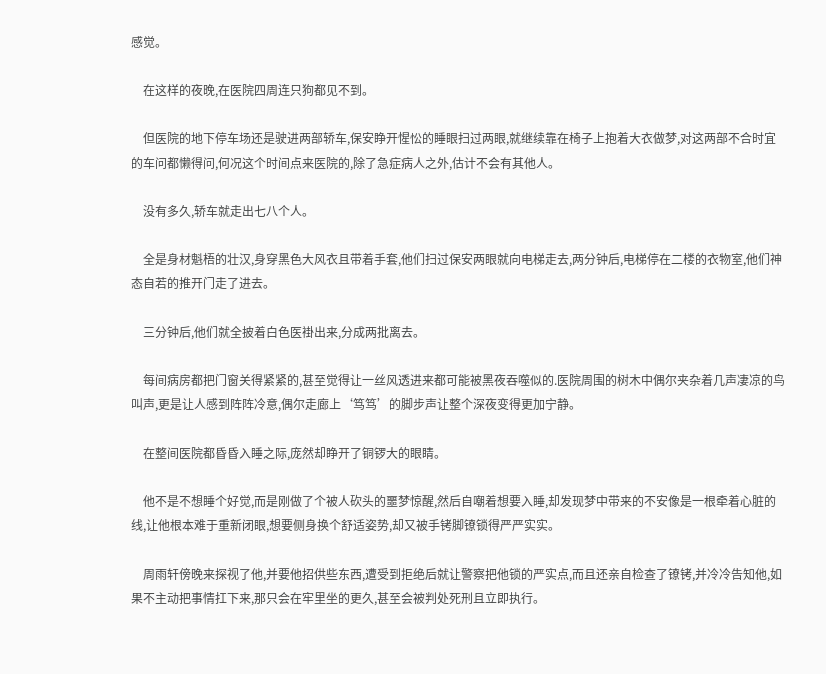感觉。

    在这样的夜晚,在医院四周连只狗都见不到。

    但医院的地下停车场还是驶进两部轿车,保安睁开惺忪的睡眼扫过两眼,就继续靠在椅子上抱着大衣做梦,对这两部不合时宜的车问都懒得问,何况这个时间点来医院的,除了急症病人之外,估计不会有其他人。

    没有多久,轿车就走出七八个人。

    全是身材魁梧的壮汉,身穿黑色大风衣且带着手套,他们扫过保安两眼就向电梯走去,两分钟后,电梯停在二楼的衣物室,他们神态自若的推开门走了进去。

    三分钟后,他们就全披着白色医褂出来,分成两批离去。

    每间病房都把门窗关得紧紧的,甚至觉得让一丝风透进来都可能被黑夜吞噬似的.医院周围的树木中偶尔夹杂着几声凄凉的鸟叫声,更是让人感到阵阵冷意,偶尔走廊上‘笃笃’的脚步声让整个深夜变得更加宁静。

    在整间医院都昏昏入睡之际,庞然却睁开了铜锣大的眼睛。

    他不是不想睡个好觉,而是刚做了个被人砍头的噩梦惊醒,然后自嘲着想要入睡,却发现梦中带来的不安像是一根牵着心脏的线,让他根本难于重新闭眼,想要侧身换个舒适姿势,却又被手铐脚镣锁得严严实实。

    周雨轩傍晚来探视了他,并要他招供些东西,遭受到拒绝后就让警察把他锁的严实点,而且还亲自检查了镣铐,并冷冷告知他,如果不主动把事情扛下来,那只会在牢里坐的更久,甚至会被判处死刑且立即执行。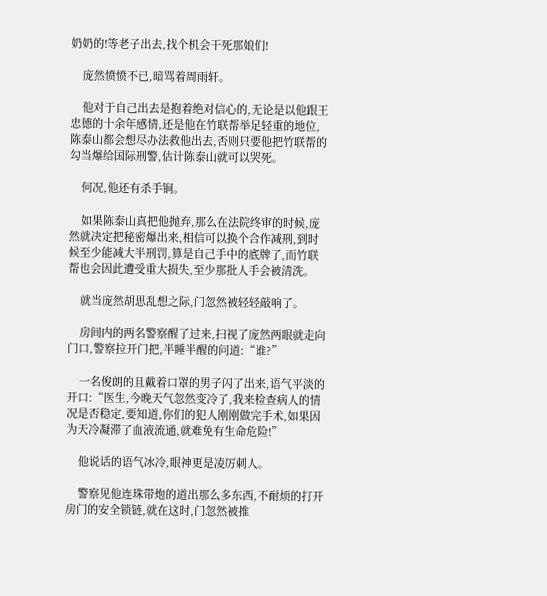奶奶的!等老子出去,找个机会干死那娘们!

    庞然愤愤不已,暗骂着周雨轩。

    他对于自己出去是抱着绝对信心的,无论是以他跟王忠德的十余年感情,还是他在竹联帮举足轻重的地位,陈泰山都会想尽办法救他出去,否则只要他把竹联帮的勾当爆给国际刑警,估计陈泰山就可以哭死。

    何况,他还有杀手锏。

    如果陈泰山真把他抛弃,那么在法院终审的时候,庞然就决定把秘密爆出来,相信可以换个合作减刑,到时候至少能减大半刑罚,算是自己手中的底牌了,而竹联帮也会因此遭受重大损失,至少那批人手会被清洗。

    就当庞然胡思乱想之际,门忽然被轻轻敲响了。

    房间内的两名警察醒了过来,扫视了庞然两眼就走向门口,警察拉开门把,半睡半醒的问道:“谁?”

    一名俊朗的且戴着口罩的男子闪了出来,语气平淡的开口:“医生,今晚天气忽然变冷了,我来检查病人的情况是否稳定,要知道,你们的犯人刚刚做完手术,如果因为天冷凝滞了血液流通,就难免有生命危险!”

    他说话的语气冰冷,眼神更是凌厉刺人。

    警察见他连珠带炮的道出那么多东西,不耐烦的打开房门的安全锁链,就在这时,门忽然被推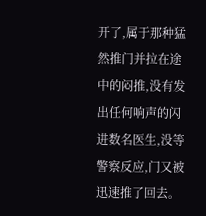开了,属于那种猛然推门并拉在途中的闷推,没有发出任何响声的闪进数名医生,没等警察反应,门又被迅速推了回去。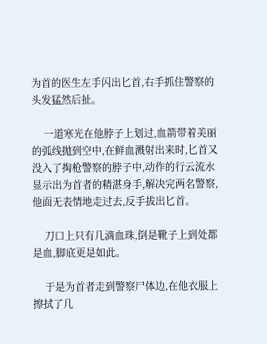为首的医生左手闪出匕首,右手抓住警察的头发猛然后扯。

    一道寒光在他脖子上划过,血箭带着美丽的弧线抛到空中,在鲜血溅射出来时,匕首又没入了掏枪警察的脖子中,动作的行云流水显示出为首者的精湛身手,解决完两名警察,他面无表情地走过去,反手拔出匕首。

    刀口上只有几滴血珠,倒是靴子上到处都是血,脚底更是如此。

    于是为首者走到警察尸体边,在他衣服上擦拭了几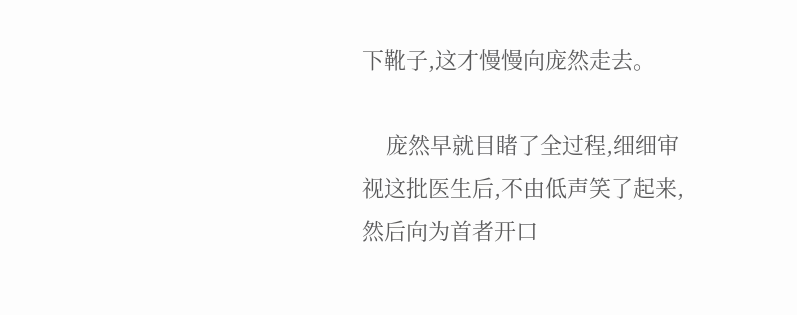下靴子,这才慢慢向庞然走去。

    庞然早就目睹了全过程,细细审视这批医生后,不由低声笑了起来,然后向为首者开口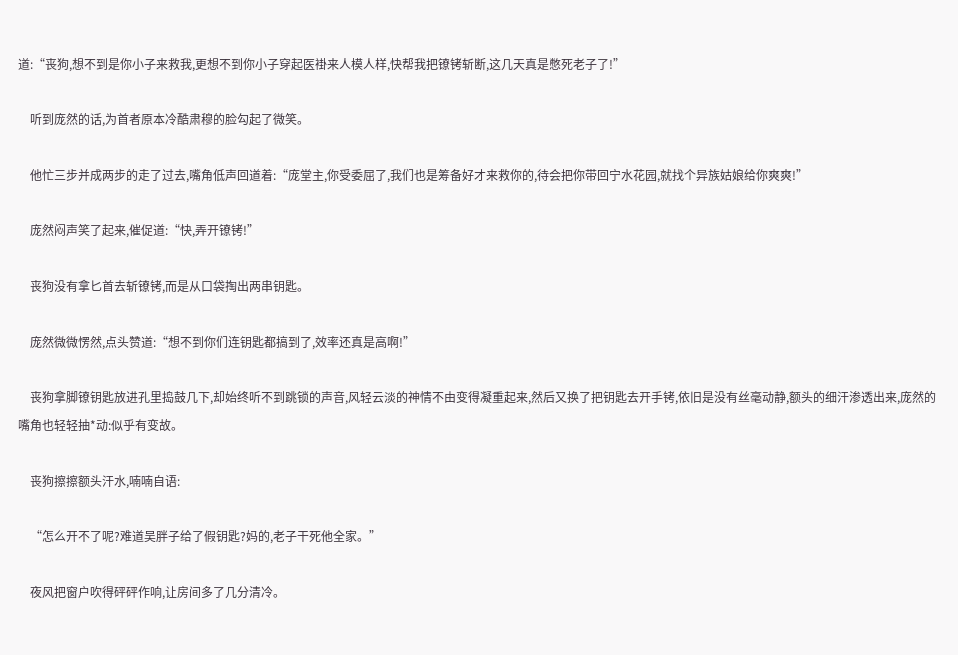道:“丧狗,想不到是你小子来救我,更想不到你小子穿起医褂来人模人样,快帮我把镣铐斩断,这几天真是憋死老子了!”

    听到庞然的话,为首者原本冷酷肃穆的脸勾起了微笑。

    他忙三步并成两步的走了过去,嘴角低声回道着:“庞堂主,你受委屈了,我们也是筹备好才来救你的,待会把你带回宁水花园,就找个异族姑娘给你爽爽!”

    庞然闷声笑了起来,催促道:“快,弄开镣铐!”

    丧狗没有拿匕首去斩镣铐,而是从口袋掏出两串钥匙。

    庞然微微愣然,点头赞道:“想不到你们连钥匙都搞到了,效率还真是高啊!”

    丧狗拿脚镣钥匙放进孔里捣鼓几下,却始终听不到跳锁的声音,风轻云淡的神情不由变得凝重起来,然后又换了把钥匙去开手铐,依旧是没有丝毫动静,额头的细汗渗透出来,庞然的嘴角也轻轻抽*动:似乎有变故。

    丧狗擦擦额头汗水,喃喃自语:

    “怎么开不了呢?难道吴胖子给了假钥匙?妈的,老子干死他全家。”

    夜风把窗户吹得砰砰作响,让房间多了几分清冷。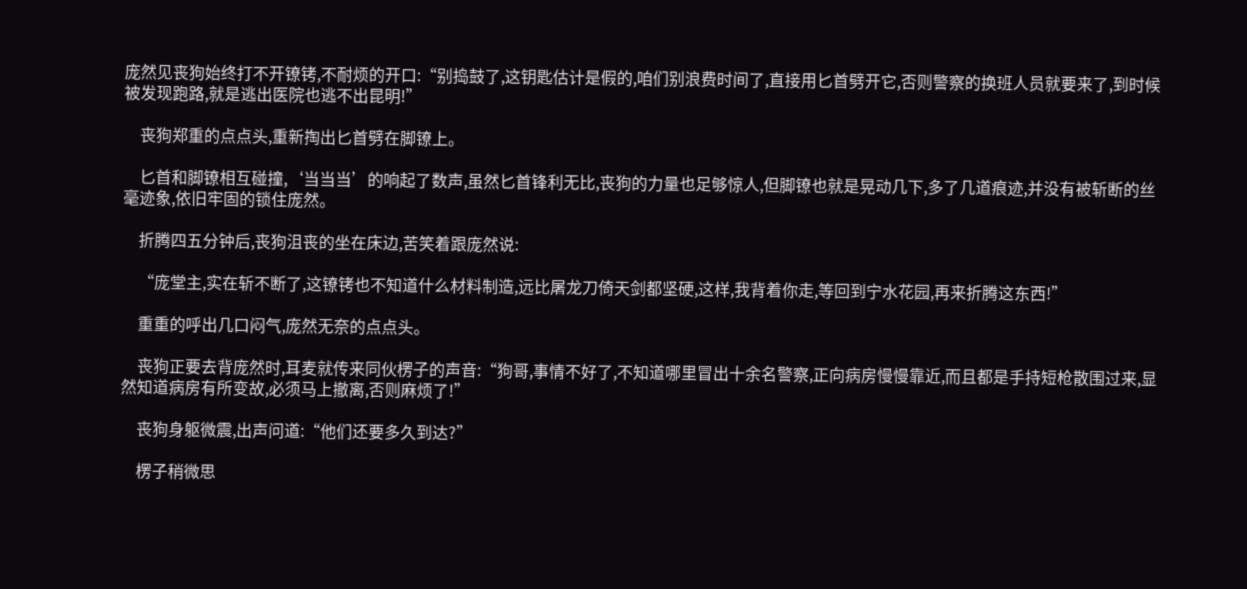庞然见丧狗始终打不开镣铐,不耐烦的开口:“别捣鼓了,这钥匙估计是假的,咱们别浪费时间了,直接用匕首劈开它,否则警察的换班人员就要来了,到时候被发现跑路,就是逃出医院也逃不出昆明!”

    丧狗郑重的点点头,重新掏出匕首劈在脚镣上。

    匕首和脚镣相互碰撞,‘当当当’的响起了数声,虽然匕首锋利无比,丧狗的力量也足够惊人,但脚镣也就是晃动几下,多了几道痕迹,并没有被斩断的丝毫迹象,依旧牢固的锁住庞然。

    折腾四五分钟后,丧狗沮丧的坐在床边,苦笑着跟庞然说:

    “庞堂主,实在斩不断了,这镣铐也不知道什么材料制造,远比屠龙刀倚天剑都坚硬,这样,我背着你走,等回到宁水花园,再来折腾这东西!”

    重重的呼出几口闷气,庞然无奈的点点头。

    丧狗正要去背庞然时,耳麦就传来同伙楞子的声音:“狗哥,事情不好了,不知道哪里冒出十余名警察,正向病房慢慢靠近,而且都是手持短枪散围过来,显然知道病房有所变故,必须马上撤离,否则麻烦了!”

    丧狗身躯微震,出声问道:“他们还要多久到达?”

    楞子稍微思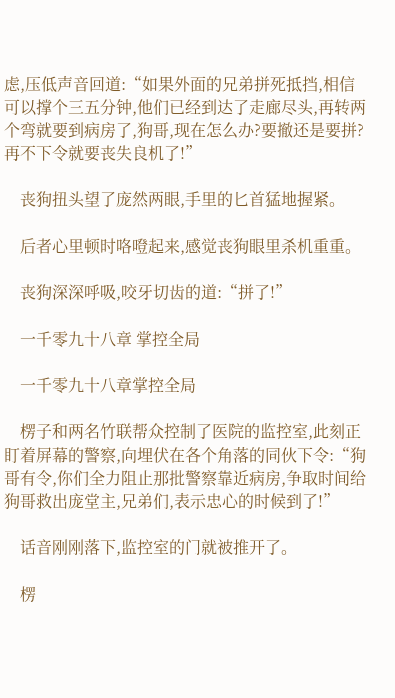虑,压低声音回道:“如果外面的兄弟拼死抵挡,相信可以撑个三五分钟,他们已经到达了走廊尽头,再转两个弯就要到病房了,狗哥,现在怎么办?要撤还是要拼?再不下令就要丧失良机了!”

    丧狗扭头望了庞然两眼,手里的匕首猛地握紧。

    后者心里顿时咯噔起来,感觉丧狗眼里杀机重重。

    丧狗深深呼吸,咬牙切齿的道:“拼了!”

    一千零九十八章 掌控全局

    一千零九十八章掌控全局

    楞子和两名竹联帮众控制了医院的监控室,此刻正盯着屏幕的警察,向埋伏在各个角落的同伙下令:“狗哥有令,你们全力阻止那批警察靠近病房,争取时间给狗哥救出庞堂主,兄弟们,表示忠心的时候到了!”

    话音刚刚落下,监控室的门就被推开了。

    楞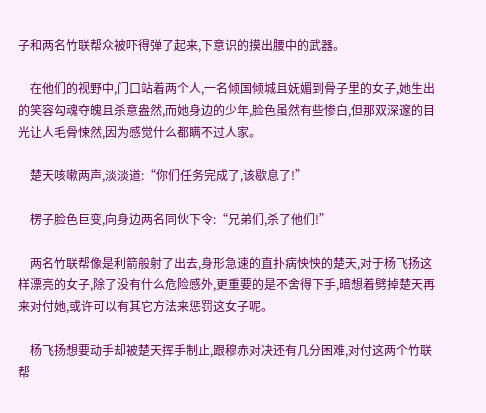子和两名竹联帮众被吓得弹了起来,下意识的摸出腰中的武器。

    在他们的视野中,门口站着两个人,一名倾国倾城且妩媚到骨子里的女子,她生出的笑容勾魂夺魄且杀意盎然,而她身边的少年,脸色虽然有些惨白,但那双深邃的目光让人毛骨悚然,因为感觉什么都瞒不过人家。

    楚天咳嗽两声,淡淡道:“你们任务完成了,该歇息了!”

    楞子脸色巨变,向身边两名同伙下令:“兄弟们,杀了他们!”

    两名竹联帮像是利箭般射了出去,身形急速的直扑病怏怏的楚天,对于杨飞扬这样漂亮的女子,除了没有什么危险感外,更重要的是不舍得下手,暗想着劈掉楚天再来对付她,或许可以有其它方法来惩罚这女子呢。

    杨飞扬想要动手却被楚天挥手制止,跟穆赤对决还有几分困难,对付这两个竹联帮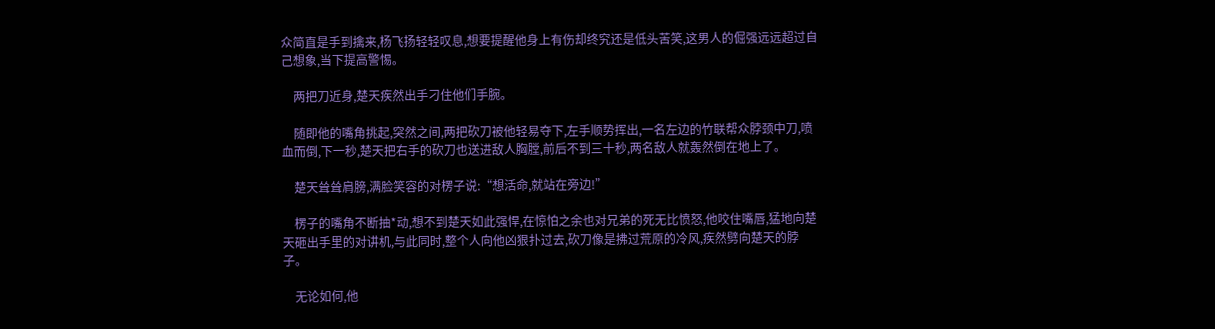众简直是手到擒来,杨飞扬轻轻叹息,想要提醒他身上有伤却终究还是低头苦笑,这男人的倔强远远超过自己想象,当下提高警惕。

    两把刀近身,楚天疾然出手刁住他们手腕。

    随即他的嘴角挑起,突然之间,两把砍刀被他轻易夺下,左手顺势挥出,一名左边的竹联帮众脖颈中刀,喷血而倒,下一秒,楚天把右手的砍刀也送进敌人胸膛,前后不到三十秒,两名敌人就轰然倒在地上了。

    楚天耸耸肩膀,满脸笑容的对楞子说:“想活命,就站在旁边!”

    楞子的嘴角不断抽*动,想不到楚天如此强悍,在惊怕之余也对兄弟的死无比愤怒,他咬住嘴唇,猛地向楚天砸出手里的对讲机,与此同时,整个人向他凶狠扑过去,砍刀像是拂过荒原的冷风,疾然劈向楚天的脖子。

    无论如何,他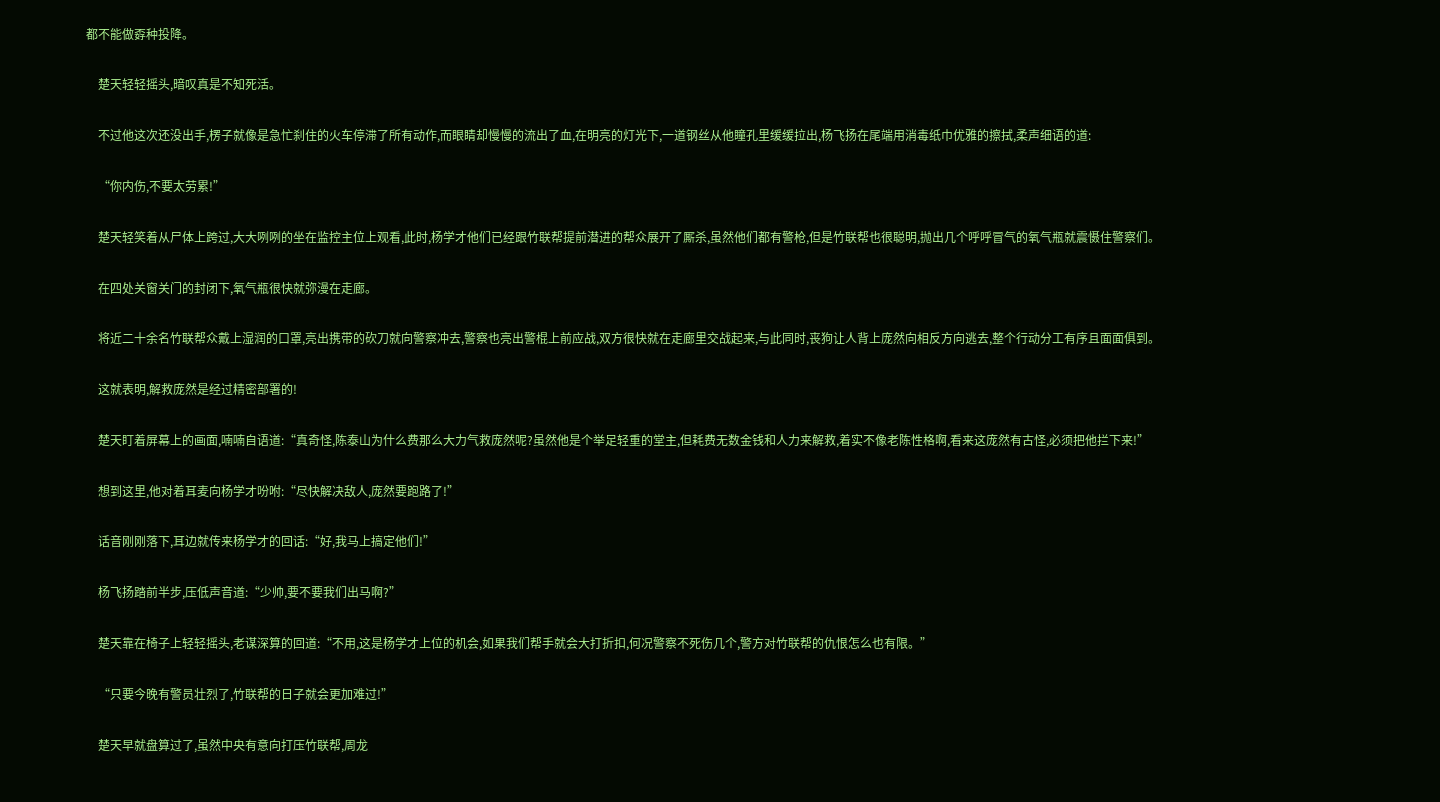都不能做孬种投降。

    楚天轻轻摇头,暗叹真是不知死活。

    不过他这次还没出手,楞子就像是急忙刹住的火车停滞了所有动作,而眼睛却慢慢的流出了血,在明亮的灯光下,一道钢丝从他瞳孔里缓缓拉出,杨飞扬在尾端用消毒纸巾优雅的擦拭,柔声细语的道:

    “你内伤,不要太劳累!”

    楚天轻笑着从尸体上跨过,大大咧咧的坐在监控主位上观看,此时,杨学才他们已经跟竹联帮提前潜进的帮众展开了厮杀,虽然他们都有警枪,但是竹联帮也很聪明,抛出几个呼呼冒气的氧气瓶就震慑住警察们。

    在四处关窗关门的封闭下,氧气瓶很快就弥漫在走廊。

    将近二十余名竹联帮众戴上湿润的口罩,亮出携带的砍刀就向警察冲去,警察也亮出警棍上前应战,双方很快就在走廊里交战起来,与此同时,丧狗让人背上庞然向相反方向逃去,整个行动分工有序且面面俱到。

    这就表明,解救庞然是经过精密部署的!

    楚天盯着屏幕上的画面,喃喃自语道:“真奇怪,陈泰山为什么费那么大力气救庞然呢?虽然他是个举足轻重的堂主,但耗费无数金钱和人力来解救,着实不像老陈性格啊,看来这庞然有古怪,必须把他拦下来!”

    想到这里,他对着耳麦向杨学才吩咐:“尽快解决敌人,庞然要跑路了!”

    话音刚刚落下,耳边就传来杨学才的回话:“好,我马上搞定他们!”

    杨飞扬踏前半步,压低声音道:“少帅,要不要我们出马啊?”

    楚天靠在椅子上轻轻摇头,老谋深算的回道:“不用,这是杨学才上位的机会,如果我们帮手就会大打折扣,何况警察不死伤几个,警方对竹联帮的仇恨怎么也有限。”

    “只要今晚有警员壮烈了,竹联帮的日子就会更加难过!”

    楚天早就盘算过了,虽然中央有意向打压竹联帮,周龙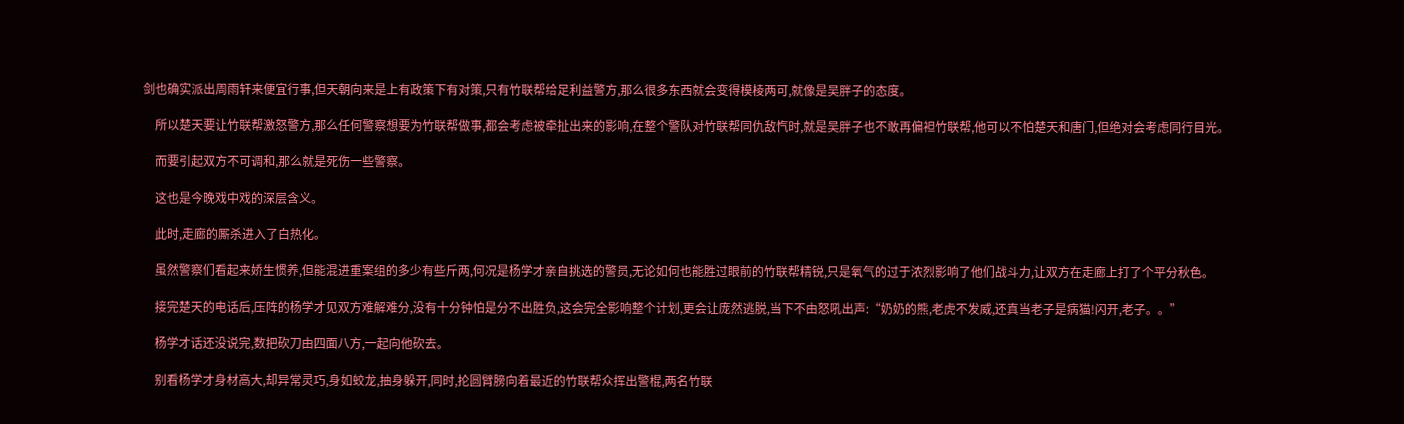剑也确实派出周雨轩来便宜行事,但天朝向来是上有政策下有对策,只有竹联帮给足利益警方,那么很多东西就会变得模棱两可,就像是吴胖子的态度。

    所以楚天要让竹联帮激怒警方,那么任何警察想要为竹联帮做事,都会考虑被牵扯出来的影响,在整个警队对竹联帮同仇敌忾时,就是吴胖子也不敢再偏袒竹联帮,他可以不怕楚天和唐门,但绝对会考虑同行目光。

    而要引起双方不可调和,那么就是死伤一些警察。

    这也是今晚戏中戏的深层含义。

    此时,走廊的厮杀进入了白热化。

    虽然警察们看起来娇生惯养,但能混进重案组的多少有些斤两,何况是杨学才亲自挑选的警员,无论如何也能胜过眼前的竹联帮精锐,只是氧气的过于浓烈影响了他们战斗力,让双方在走廊上打了个平分秋色。

    接完楚天的电话后,压阵的杨学才见双方难解难分,没有十分钟怕是分不出胜负,这会完全影响整个计划,更会让庞然逃脱,当下不由怒吼出声:“奶奶的熊,老虎不发威,还真当老子是病猫!闪开,老子。。”

    杨学才话还没说完,数把砍刀由四面八方,一起向他砍去。

    别看杨学才身材高大,却异常灵巧,身如蛟龙,抽身躲开,同时,抡圆臂膀向着最近的竹联帮众挥出警棍,两名竹联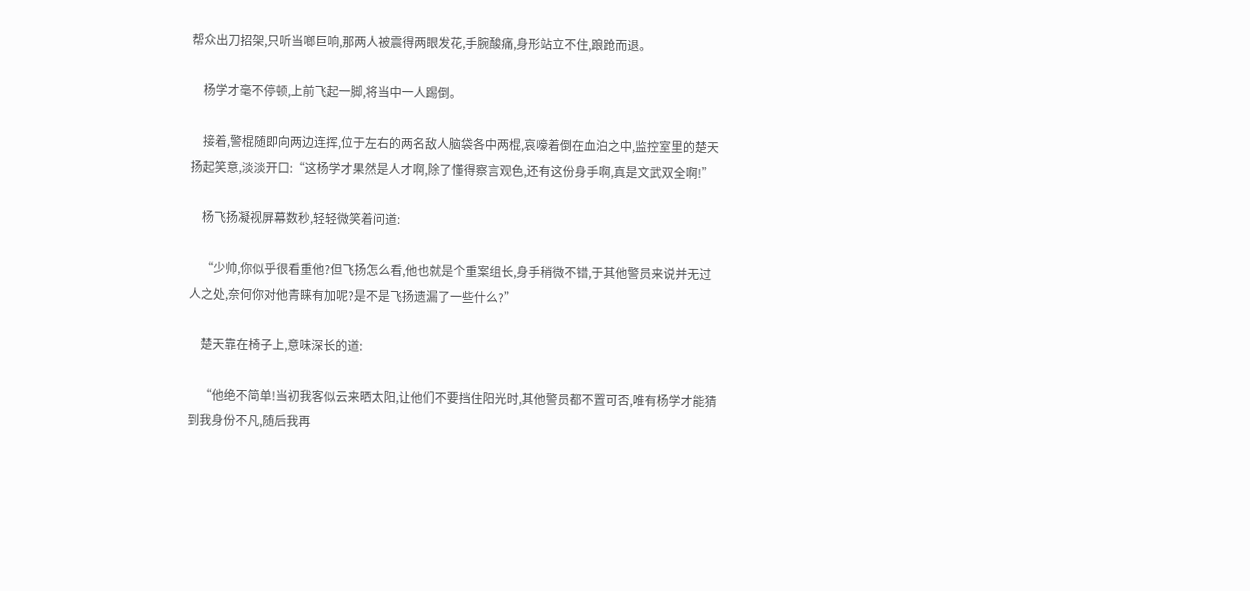帮众出刀招架,只听当啷巨响,那两人被震得两眼发花,手腕酸痛,身形站立不住,踉跄而退。

    杨学才毫不停顿,上前飞起一脚,将当中一人踢倒。

    接着,警棍随即向两边连挥,位于左右的两名敌人脑袋各中两棍,哀嚎着倒在血泊之中,监控室里的楚天扬起笑意,淡淡开口:“这杨学才果然是人才啊,除了懂得察言观色,还有这份身手啊,真是文武双全啊!”

    杨飞扬凝视屏幕数秒,轻轻微笑着问道:

    “少帅,你似乎很看重他?但飞扬怎么看,他也就是个重案组长,身手稍微不错,于其他警员来说并无过人之处,奈何你对他青睐有加呢?是不是飞扬遗漏了一些什么?”

    楚天靠在椅子上,意味深长的道:

    “他绝不简单!当初我客似云来晒太阳,让他们不要挡住阳光时,其他警员都不置可否,唯有杨学才能猜到我身份不凡,随后我再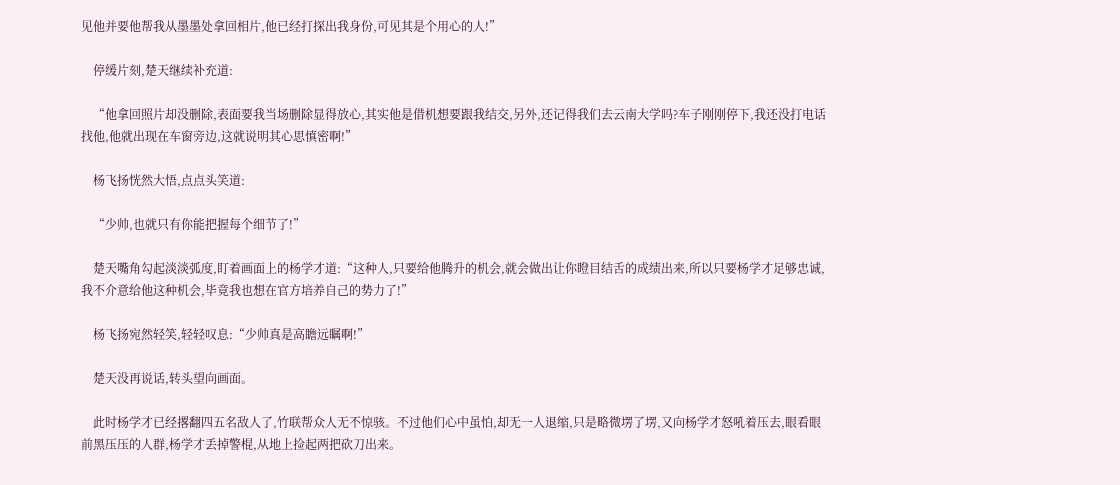见他并要他帮我从墨墨处拿回相片,他已经打探出我身份,可见其是个用心的人!”

    停缓片刻,楚天继续补充道:

    “他拿回照片却没删除,表面要我当场删除显得放心,其实他是借机想要跟我结交,另外,还记得我们去云南大学吗?车子刚刚停下,我还没打电话找他,他就出现在车窗旁边,这就说明其心思慎密啊!”

    杨飞扬恍然大悟,点点头笑道:

    “少帅,也就只有你能把握每个细节了!”

    楚天嘴角勾起淡淡弧度,盯着画面上的杨学才道:“这种人,只要给他腾升的机会,就会做出让你瞪目结舌的成绩出来,所以只要杨学才足够忠诚,我不介意给他这种机会,毕竟我也想在官方培养自己的势力了!”

    杨飞扬宛然轻笑,轻轻叹息:“少帅真是高瞻远瞩啊!”

    楚天没再说话,转头望向画面。

    此时杨学才已经撂翻四五名敌人了,竹联帮众人无不惊骇。不过他们心中虽怕,却无一人退缩,只是略微塄了塄,又向杨学才怒吼着压去,眼看眼前黑压压的人群,杨学才丢掉警棍,从地上捡起两把砍刀出来。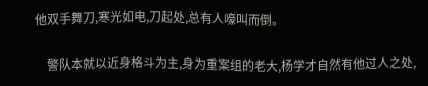他双手舞刀,寒光如电,刀起处,总有人嚎叫而倒。

    警队本就以近身格斗为主,身为重案组的老大,杨学才自然有他过人之处,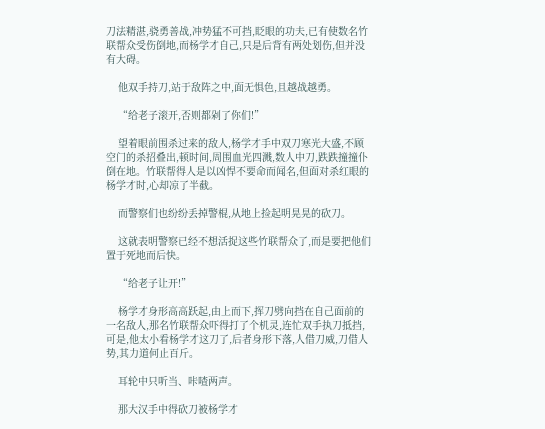刀法精湛,骁勇善战,冲势猛不可挡,眨眼的功夫,已有使数名竹联帮众受伤倒地,而杨学才自己,只是后背有两处划伤,但并没有大碍。

    他双手持刀,站于敌阵之中,面无惧色,且越战越勇。

    “给老子滚开,否则都剁了你们!”

    望着眼前围杀过来的敌人,杨学才手中双刀寒光大盛,不顾空门的杀招叠出,顿时间,周围血光四溅,数人中刀,跌跌撞撞仆倒在地。竹联帮得人是以凶悍不要命而闻名,但面对杀红眼的杨学才时,心却凉了半截。

    而警察们也纷纷丢掉警棍,从地上捡起明晃晃的砍刀。

    这就表明警察已经不想活捉这些竹联帮众了,而是要把他们置于死地而后快。

    “给老子让开!”

    杨学才身形高高跃起,由上而下,挥刀劈向挡在自己面前的一名敌人,那名竹联帮众吓得打了个机灵,连忙双手执刀抵挡,可是,他太小看杨学才这刀了,后者身形下落,人借刀威,刀借人势,其力道何止百斤。

    耳轮中只听当、咔喳两声。

    那大汉手中得砍刀被杨学才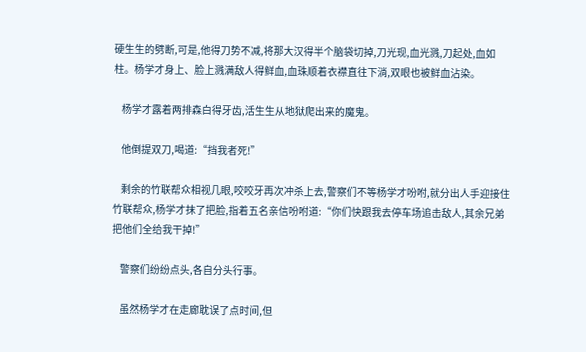硬生生的劈断,可是,他得刀势不减,将那大汉得半个脑袋切掉,刀光现,血光溅,刀起处,血如柱。杨学才身上、脸上溅满敌人得鲜血,血珠顺着衣襟直往下淌,双眼也被鲜血沾染。

    杨学才露着两排森白得牙齿,活生生从地狱爬出来的魔鬼。

    他倒提双刀,喝道:“挡我者死!”

    剩余的竹联帮众相视几眼,咬咬牙再次冲杀上去,警察们不等杨学才吩咐,就分出人手迎接住竹联帮众,杨学才抹了把脸,指着五名亲信吩咐道:“你们快跟我去停车场追击敌人,其余兄弟把他们全给我干掉!”

    警察们纷纷点头,各自分头行事。

    虽然杨学才在走廊耽误了点时间,但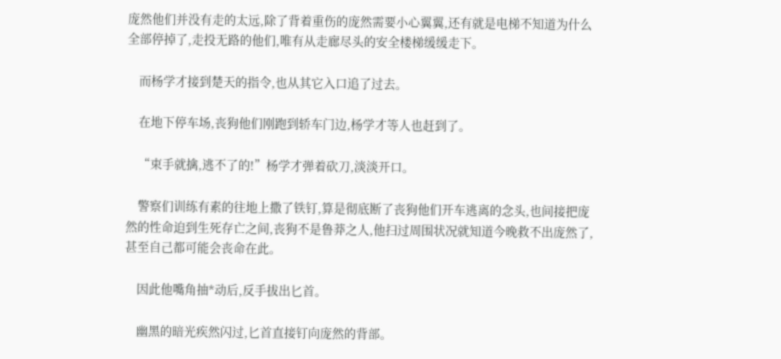庞然他们并没有走的太远,除了背着重伤的庞然需要小心翼翼,还有就是电梯不知道为什么全部停掉了,走投无路的他们,唯有从走廊尽头的安全楼梯缓缓走下。

    而杨学才接到楚天的指令,也从其它入口追了过去。

    在地下停车场,丧狗他们刚跑到轿车门边,杨学才等人也赶到了。

    “束手就擒,逃不了的!”杨学才弹着砍刀,淡淡开口。

    警察们训练有素的往地上撒了铁钉,算是彻底断了丧狗他们开车逃离的念头,也间接把庞然的性命迫到生死存亡之间,丧狗不是鲁莽之人,他扫过周围状况就知道今晚救不出庞然了,甚至自己都可能会丧命在此。

    因此他嘴角抽*动后,反手拔出匕首。

    幽黑的暗光疾然闪过,匕首直接钉向庞然的背部。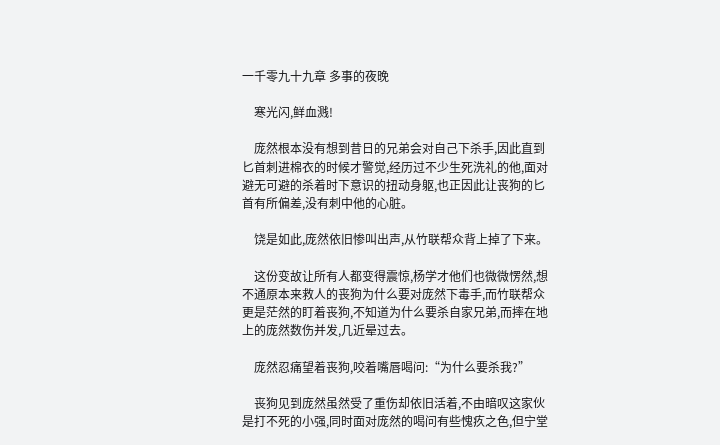一千零九十九章 多事的夜晚

    寒光闪,鲜血溅!

    庞然根本没有想到昔日的兄弟会对自己下杀手,因此直到匕首刺进棉衣的时候才警觉,经历过不少生死洗礼的他,面对避无可避的杀着时下意识的扭动身躯,也正因此让丧狗的匕首有所偏差,没有刺中他的心脏。

    饶是如此,庞然依旧惨叫出声,从竹联帮众背上掉了下来。

    这份变故让所有人都变得震惊,杨学才他们也微微愣然,想不通原本来救人的丧狗为什么要对庞然下毒手,而竹联帮众更是茫然的盯着丧狗,不知道为什么要杀自家兄弟,而摔在地上的庞然数伤并发,几近晕过去。

    庞然忍痛望着丧狗,咬着嘴唇喝问:“为什么要杀我?”

    丧狗见到庞然虽然受了重伤却依旧活着,不由暗叹这家伙是打不死的小强,同时面对庞然的喝问有些愧疚之色,但宁堂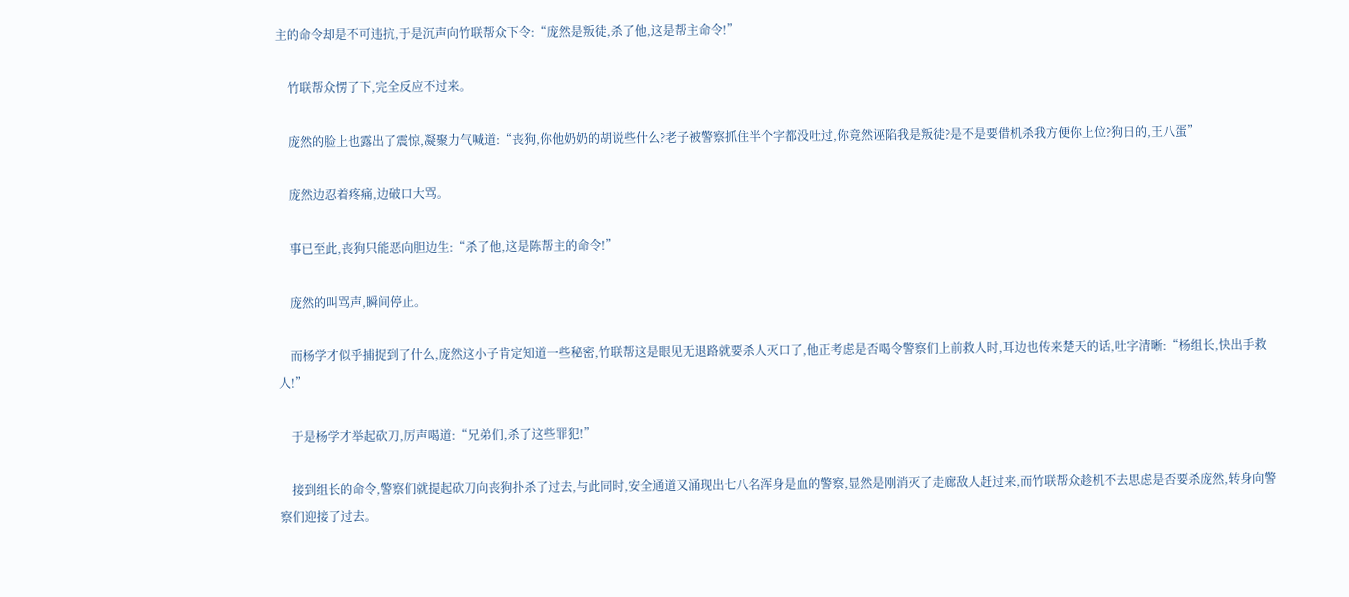主的命令却是不可违抗,于是沉声向竹联帮众下令:“庞然是叛徒,杀了他,这是帮主命令!”

    竹联帮众愣了下,完全反应不过来。

    庞然的脸上也露出了震惊,凝聚力气喊道:“丧狗,你他奶奶的胡说些什么?老子被警察抓住半个字都没吐过,你竟然诬陷我是叛徒?是不是要借机杀我方便你上位?狗日的,王八蛋”

    庞然边忍着疼痛,边破口大骂。

    事已至此,丧狗只能恶向胆边生:“杀了他,这是陈帮主的命令!”

    庞然的叫骂声,瞬间停止。

    而杨学才似乎捕捉到了什么,庞然这小子肯定知道一些秘密,竹联帮这是眼见无退路就要杀人灭口了,他正考虑是否喝令警察们上前救人时,耳边也传来楚天的话,吐字清晰:“杨组长,快出手救人!”

    于是杨学才举起砍刀,厉声喝道:“兄弟们,杀了这些罪犯!”

    接到组长的命令,警察们就提起砍刀向丧狗扑杀了过去,与此同时,安全通道又涌现出七八名浑身是血的警察,显然是刚消灭了走廊敌人赶过来,而竹联帮众趁机不去思虑是否要杀庞然,转身向警察们迎接了过去。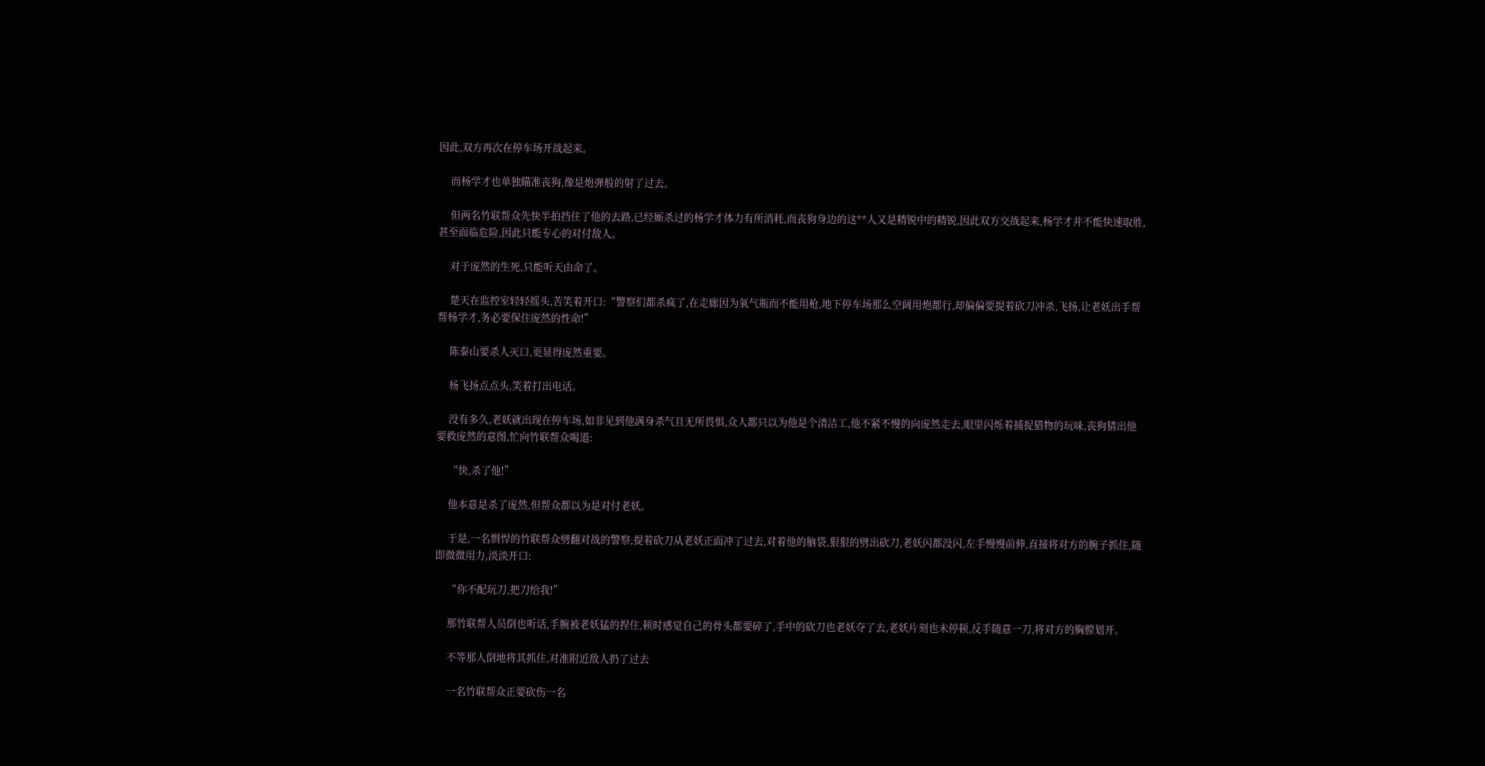因此,双方再次在停车场开战起来。

    而杨学才也单独瞄准丧狗,像是炮弹般的射了过去。

    但两名竹联帮众先快半拍挡住了他的去路,已经厮杀过的杨学才体力有所消耗,而丧狗身边的这**人又是精锐中的精锐,因此双方交战起来,杨学才并不能快速取胜,甚至面临危险,因此只能专心的对付敌人。

    对于庞然的生死,只能听天由命了。

    楚天在监控室轻轻摇头,苦笑着开口:“警察们都杀疯了,在走廊因为氧气瓶而不能用枪,地下停车场那么空阔用炮都行,却偏偏要提着砍刀冲杀,飞扬,让老妖出手帮帮杨学才,务必要保住庞然的性命!”

    陈泰山要杀人灭口,更显得庞然重要。

    杨飞扬点点头,笑着打出电话。

    没有多久,老妖就出现在停车场,如非见到他满身杀气且无所畏惧,众人都只以为他是个清洁工,他不紧不慢的向庞然走去,眼里闪烁着捕捉猎物的玩味,丧狗猜出他要救庞然的意图,忙向竹联帮众喝道:

    “快,杀了他!”

    他本意是杀了庞然,但帮众都以为是对付老妖。

    于是,一名剽悍的竹联帮众劈翻对战的警察,提着砍刀从老妖正面冲了过去,对着他的脑袋,狠狠的劈出砍刀,老妖闪都没闪,左手慢慢前伸,直接将对方的腕子抓住,随即微微用力,淡淡开口:

    “你不配玩刀,把刀给我!”

    那竹联帮人员倒也听话,手腕被老妖猛的捏住,顿时感觉自己的骨头都要碎了,手中的砍刀也老妖夺了去,老妖片刻也未停顿,反手随意一刀,将对方的胸膛划开。

    不等那人倒地将其抓住,对准附近敌人扔了过去

    一名竹联帮众正要砍伤一名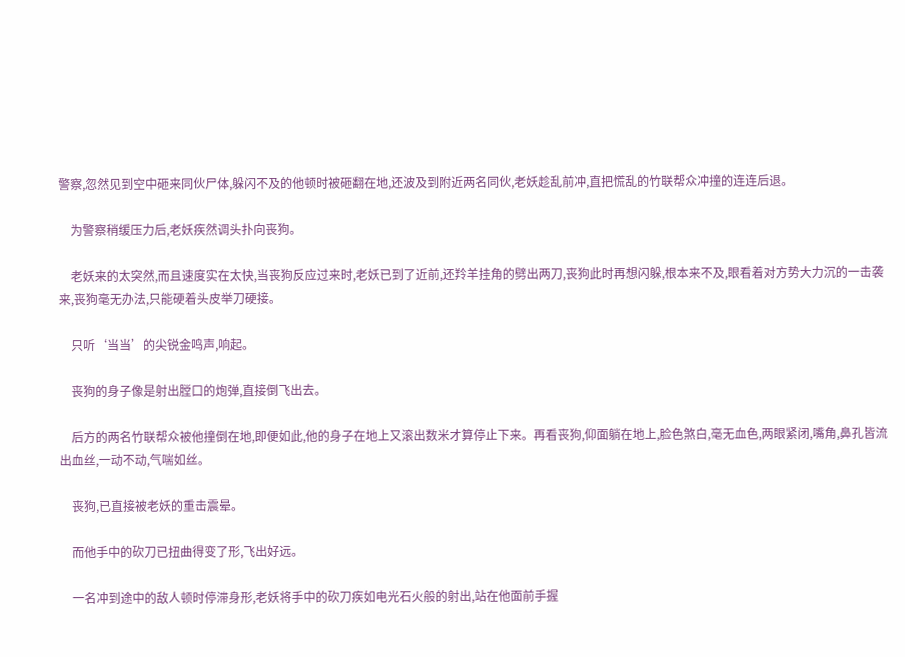警察,忽然见到空中砸来同伙尸体,躲闪不及的他顿时被砸翻在地,还波及到附近两名同伙,老妖趁乱前冲,直把慌乱的竹联帮众冲撞的连连后退。

    为警察稍缓压力后,老妖疾然调头扑向丧狗。

    老妖来的太突然,而且速度实在太快,当丧狗反应过来时,老妖已到了近前,还羚羊挂角的劈出两刀,丧狗此时再想闪躲,根本来不及,眼看着对方势大力沉的一击袭来,丧狗毫无办法,只能硬着头皮举刀硬接。

    只听‘当当’的尖锐金鸣声,响起。

    丧狗的身子像是射出膛口的炮弹,直接倒飞出去。

    后方的两名竹联帮众被他撞倒在地,即便如此,他的身子在地上又滚出数米才算停止下来。再看丧狗,仰面躺在地上,脸色煞白,毫无血色,两眼紧闭,嘴角,鼻孔皆流出血丝,一动不动,气喘如丝。

    丧狗,已直接被老妖的重击震晕。

    而他手中的砍刀已扭曲得变了形,飞出好远。

    一名冲到途中的敌人顿时停滞身形,老妖将手中的砍刀疾如电光石火般的射出,站在他面前手握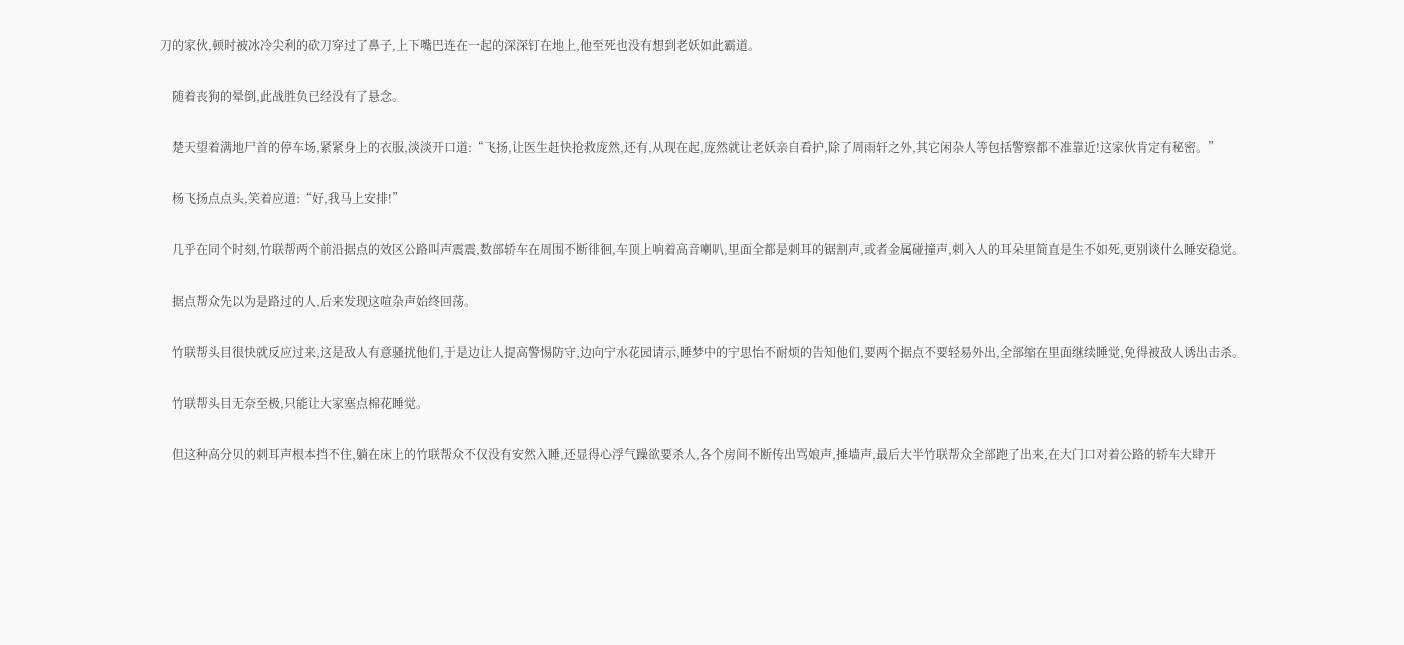刀的家伙,顿时被冰冷尖利的砍刀穿过了鼻子,上下嘴巴连在一起的深深钉在地上,他至死也没有想到老妖如此霸道。

    随着丧狗的晕倒,此战胜负已经没有了悬念。

    楚天望着满地尸首的停车场,紧紧身上的衣服,淡淡开口道:“飞扬,让医生赶快抢救庞然,还有,从现在起,庞然就让老妖亲自看护,除了周雨轩之外,其它闲杂人等包括警察都不准靠近!这家伙肯定有秘密。”

    杨飞扬点点头,笑着应道:“好,我马上安排!”

    几乎在同个时刻,竹联帮两个前沿据点的效区公路叫声震震,数部轿车在周围不断徘徊,车顶上响着高音喇叭,里面全都是刺耳的锯割声,或者金属碰撞声,刺入人的耳朵里简直是生不如死,更别谈什么睡安稳觉。

    据点帮众先以为是路过的人,后来发现这喧杂声始终回荡。

    竹联帮头目很快就反应过来,这是敌人有意骚扰他们,于是边让人提高警惕防守,边向宁水花园请示,睡梦中的宁思怡不耐烦的告知他们,要两个据点不要轻易外出,全部缩在里面继续睡觉,免得被敌人诱出击杀。

    竹联帮头目无奈至极,只能让大家塞点棉花睡觉。

    但这种高分贝的刺耳声根本挡不住,躺在床上的竹联帮众不仅没有安然入睡,还显得心浮气躁欲要杀人,各个房间不断传出骂娘声,捶墙声,最后大半竹联帮众全部跑了出来,在大门口对着公路的轿车大肆开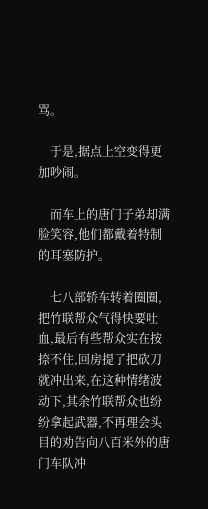骂。

    于是,据点上空变得更加吵闹。

    而车上的唐门子弟却满脸笑容,他们都戴着特制的耳塞防护。

    七八部轿车转着圈圈,把竹联帮众气得快要吐血,最后有些帮众实在按捺不住,回房提了把砍刀就冲出来,在这种情绪波动下,其余竹联帮众也纷纷拿起武器,不再理会头目的劝告向八百米外的唐门车队冲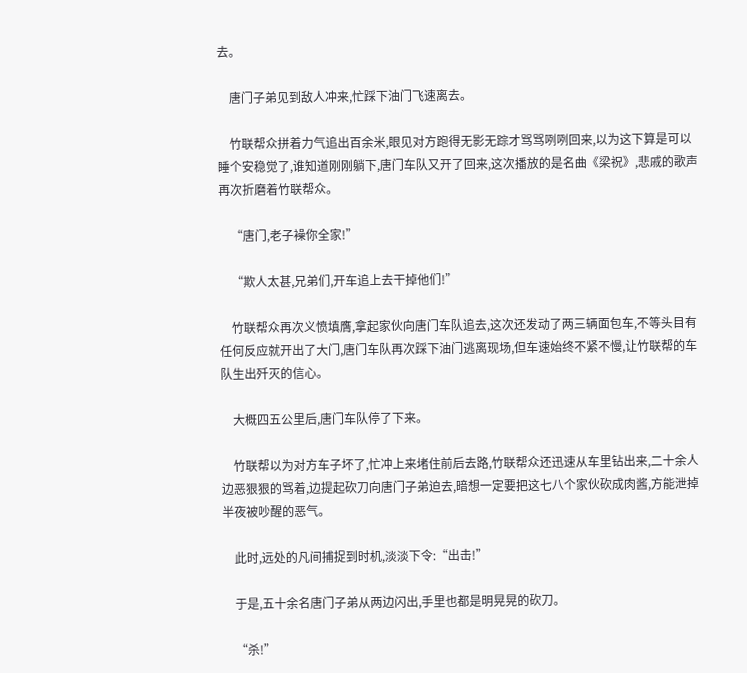去。

    唐门子弟见到敌人冲来,忙踩下油门飞速离去。

    竹联帮众拼着力气追出百余米,眼见对方跑得无影无踪才骂骂咧咧回来,以为这下算是可以睡个安稳觉了,谁知道刚刚躺下,唐门车队又开了回来,这次播放的是名曲《梁祝》,悲戚的歌声再次折磨着竹联帮众。

    “唐门,老子襙你全家!”

    “欺人太甚,兄弟们,开车追上去干掉他们!”

    竹联帮众再次义愤填膺,拿起家伙向唐门车队追去,这次还发动了两三辆面包车,不等头目有任何反应就开出了大门,唐门车队再次踩下油门逃离现场,但车速始终不紧不慢,让竹联帮的车队生出歼灭的信心。

    大概四五公里后,唐门车队停了下来。

    竹联帮以为对方车子坏了,忙冲上来堵住前后去路,竹联帮众还迅速从车里钻出来,二十余人边恶狠狠的骂着,边提起砍刀向唐门子弟迫去,暗想一定要把这七八个家伙砍成肉酱,方能泄掉半夜被吵醒的恶气。

    此时,远处的凡间捕捉到时机,淡淡下令:“出击!”

    于是,五十余名唐门子弟从两边闪出,手里也都是明晃晃的砍刀。

    “杀!”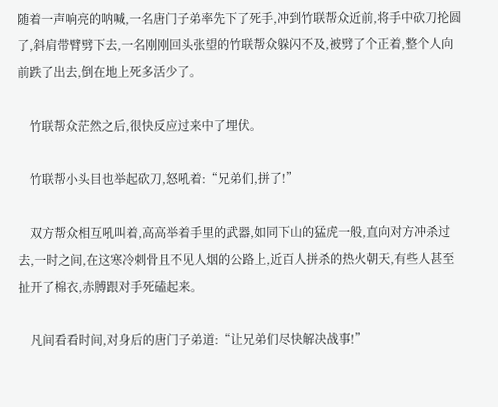随着一声响亮的呐喊,一名唐门子弟率先下了死手,冲到竹联帮众近前,将手中砍刀抡圆了,斜肩带臂劈下去,一名刚刚回头张望的竹联帮众躲闪不及,被劈了个正着,整个人向前跌了出去,倒在地上死多活少了。

    竹联帮众茫然之后,很快反应过来中了埋伏。

    竹联帮小头目也举起砍刀,怒吼着:“兄弟们,拼了!”

    双方帮众相互吼叫着,高高举着手里的武器,如同下山的猛虎一般,直向对方冲杀过去,一时之间,在这寒冷刺骨且不见人烟的公路上,近百人拼杀的热火朝天,有些人甚至扯开了棉衣,赤膊跟对手死磕起来。

    凡间看看时间,对身后的唐门子弟道:“让兄弟们尽快解决战事!”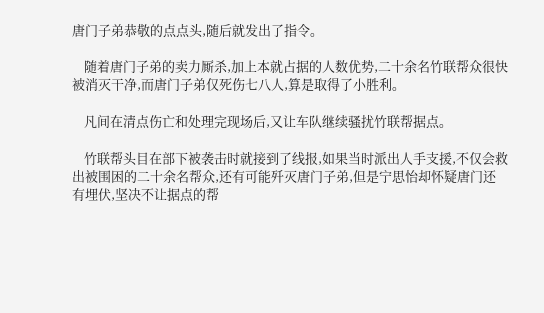唐门子弟恭敬的点点头,随后就发出了指令。

    随着唐门子弟的卖力厮杀,加上本就占据的人数优势,二十余名竹联帮众很快被消灭干净,而唐门子弟仅死伤七八人,算是取得了小胜利。

    凡间在清点伤亡和处理完现场后,又让车队继续骚扰竹联帮据点。

    竹联帮头目在部下被袭击时就接到了线报,如果当时派出人手支援,不仅会救出被围困的二十余名帮众,还有可能歼灭唐门子弟,但是宁思怡却怀疑唐门还有埋伏,坚决不让据点的帮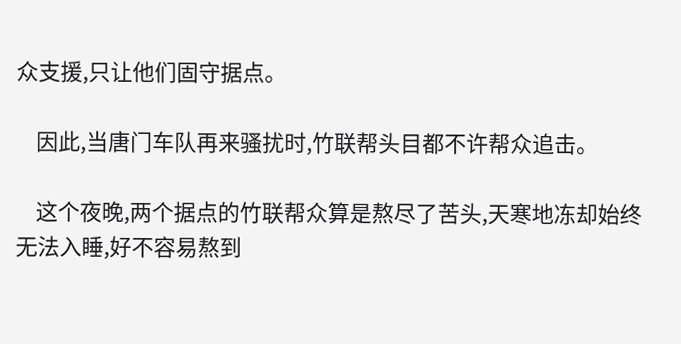众支援,只让他们固守据点。

    因此,当唐门车队再来骚扰时,竹联帮头目都不许帮众追击。

    这个夜晚,两个据点的竹联帮众算是熬尽了苦头,天寒地冻却始终无法入睡,好不容易熬到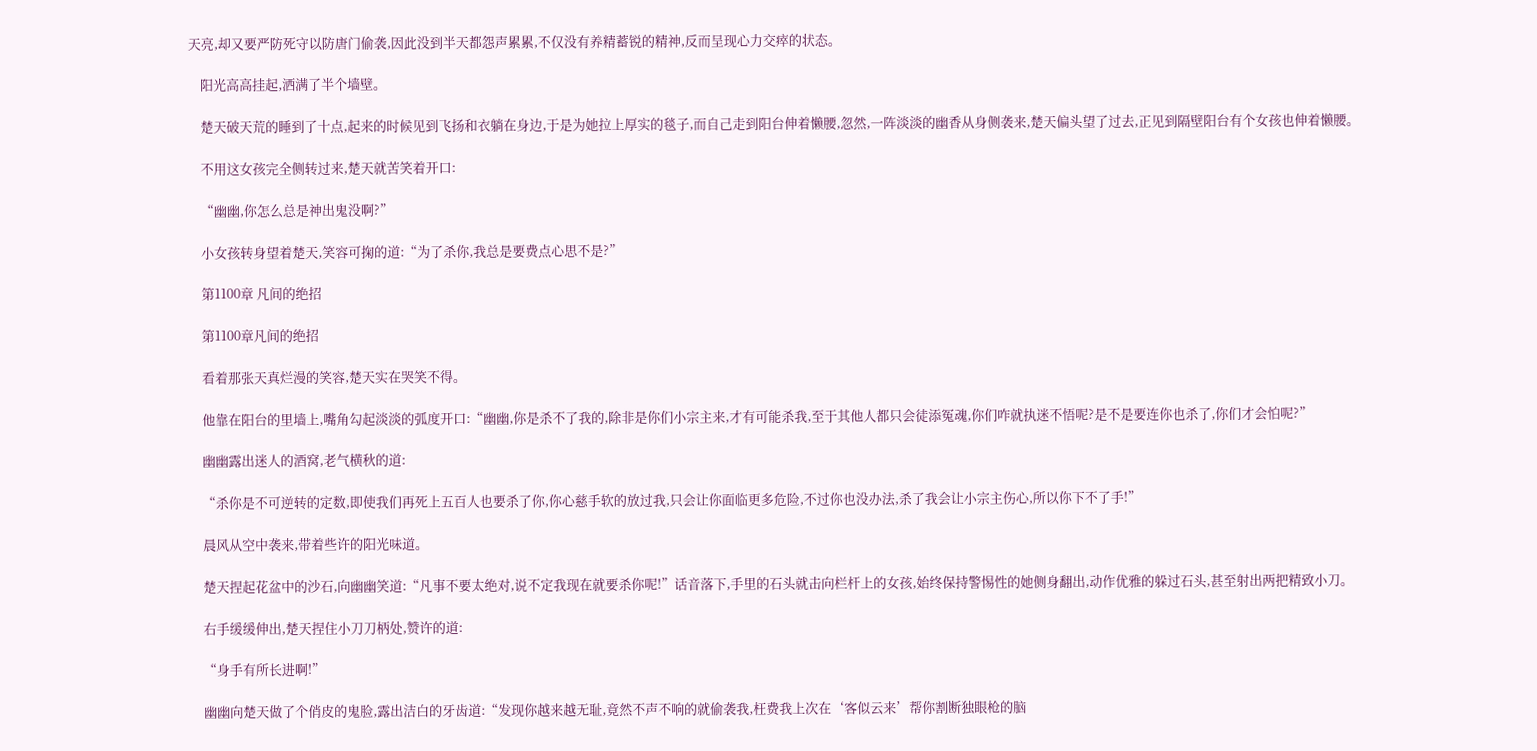天亮,却又要严防死守以防唐门偷袭,因此没到半天都怨声累累,不仅没有养精蓄锐的精神,反而呈现心力交瘁的状态。

    阳光高高挂起,洒满了半个墙壁。

    楚天破天荒的睡到了十点,起来的时候见到飞扬和衣躺在身边,于是为她拉上厚实的毯子,而自己走到阳台伸着懒腰,忽然,一阵淡淡的幽香从身侧袭来,楚天偏头望了过去,正见到隔壁阳台有个女孩也伸着懒腰。

    不用这女孩完全侧转过来,楚天就苦笑着开口:

    “幽幽,你怎么总是神出鬼没啊?”

    小女孩转身望着楚天,笑容可掬的道:“为了杀你,我总是要费点心思不是?”

    第1100章 凡间的绝招

    第1100章凡间的绝招

    看着那张天真烂漫的笑容,楚天实在哭笑不得。

    他靠在阳台的里墙上,嘴角勾起淡淡的弧度开口:“幽幽,你是杀不了我的,除非是你们小宗主来,才有可能杀我,至于其他人都只会徒添冤魂,你们咋就执迷不悟呢?是不是要连你也杀了,你们才会怕呢?”

    幽幽露出迷人的酒窝,老气横秋的道:

    “杀你是不可逆转的定数,即使我们再死上五百人也要杀了你,你心慈手软的放过我,只会让你面临更多危险,不过你也没办法,杀了我会让小宗主伤心,所以你下不了手!”

    晨风从空中袭来,带着些许的阳光味道。

    楚天捏起花盆中的沙石,向幽幽笑道:“凡事不要太绝对,说不定我现在就要杀你呢!”话音落下,手里的石头就击向栏杆上的女孩,始终保持警惕性的她侧身翻出,动作优雅的躲过石头,甚至射出两把精致小刀。

    右手缓缓伸出,楚天捏住小刀刀柄处,赞许的道:

    “身手有所长进啊!”

    幽幽向楚天做了个俏皮的鬼脸,露出洁白的牙齿道:“发现你越来越无耻,竟然不声不响的就偷袭我,枉费我上次在‘客似云来’帮你割断独眼枪的脑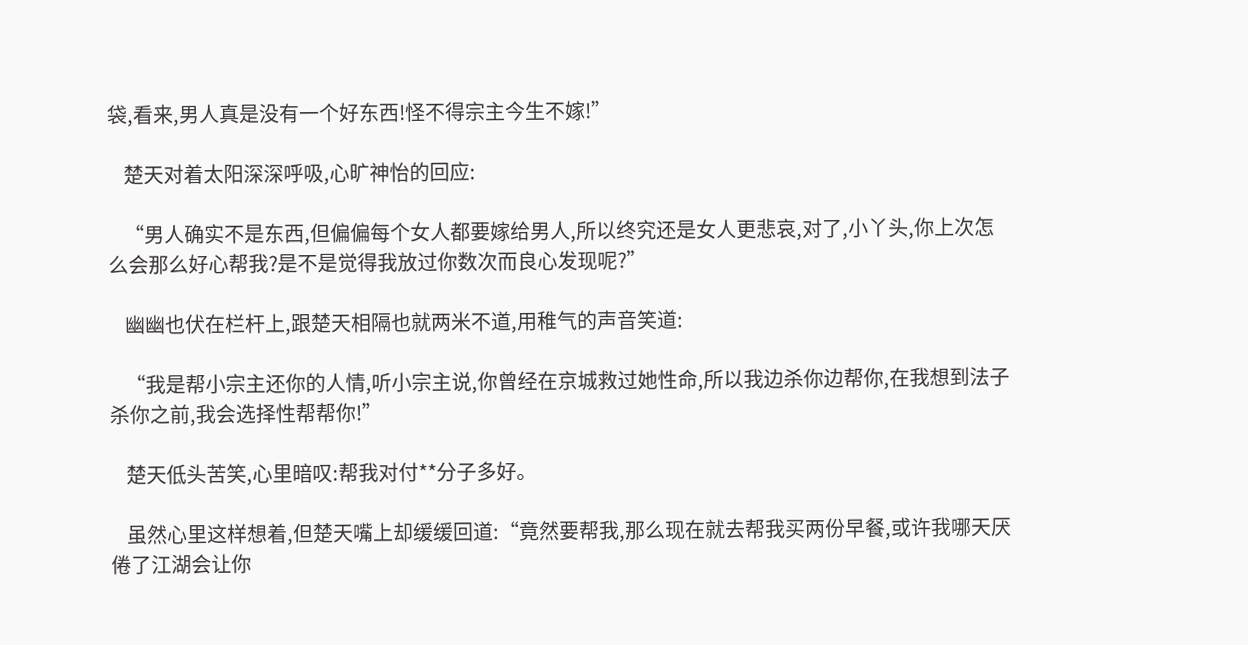袋,看来,男人真是没有一个好东西!怪不得宗主今生不嫁!”

    楚天对着太阳深深呼吸,心旷神怡的回应:

    “男人确实不是东西,但偏偏每个女人都要嫁给男人,所以终究还是女人更悲哀,对了,小丫头,你上次怎么会那么好心帮我?是不是觉得我放过你数次而良心发现呢?”

    幽幽也伏在栏杆上,跟楚天相隔也就两米不道,用稚气的声音笑道:

    “我是帮小宗主还你的人情,听小宗主说,你曾经在京城救过她性命,所以我边杀你边帮你,在我想到法子杀你之前,我会选择性帮帮你!”

    楚天低头苦笑,心里暗叹:帮我对付**分子多好。

    虽然心里这样想着,但楚天嘴上却缓缓回道:“竟然要帮我,那么现在就去帮我买两份早餐,或许我哪天厌倦了江湖会让你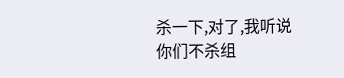杀一下,对了,我听说你们不杀组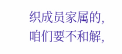织成员家属的,咱们要不和解,